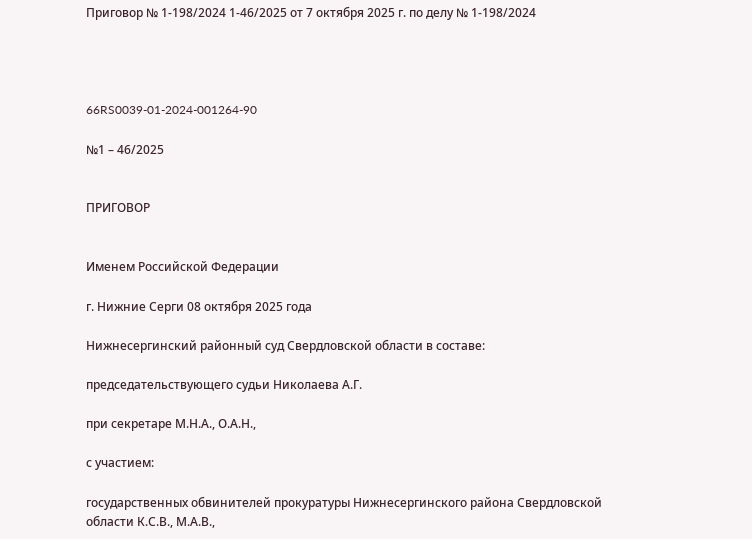Приговор № 1-198/2024 1-46/2025 от 7 октября 2025 г. по делу № 1-198/2024




66RS0039-01-2024-001264-90

№1 – 46/2025


ПРИГОВОР


Именем Российской Федерации

г. Нижние Серги 08 октября 2025 года

Нижнесергинский районный суд Свердловской области в составе:

председательствующего судьи Николаева А.Г.

при секретаре М.Н.А., О.А.Н.,

с участием:

государственных обвинителей прокуратуры Нижнесергинского района Свердловской области К.С.В., М.А.В.,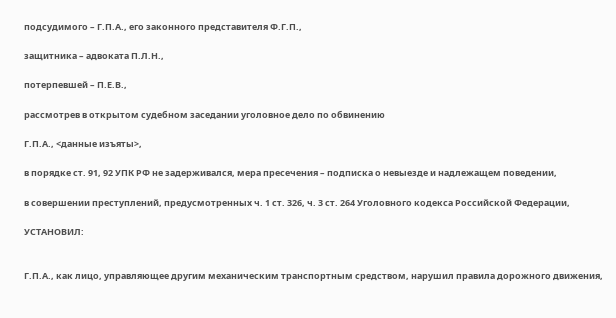подсудимого – Г.П.А., его законного представителя Ф.Г.П.,

защитника – адвоката П.Л.Н.,

потерпевшей – П.Е.В.,

рассмотрев в открытом судебном заседании уголовное дело по обвинению

Г.П.А., <данные изъяты>,

в порядке ст. 91, 92 УПК РФ не задерживался, мера пресечения – подписка о невыезде и надлежащем поведении,

в совершении преступлений, предусмотренных ч. 1 ст. 326, ч. 3 ст. 264 Уголовного кодекса Российской Федерации,

УСТАНОВИЛ:


Г.П.А., как лицо, управляющее другим механическим транспортным средством, нарушил правила дорожного движения,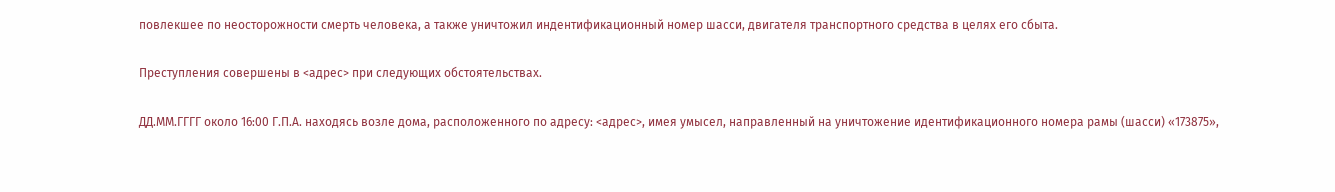повлекшее по неосторожности смерть человека, а также уничтожил индентификационный номер шасси, двигателя транспортного средства в целях его сбыта.

Преступления совершены в <адрес> при следующих обстоятельствах.

ДД.ММ.ГГГГ около 16:00 Г.П.А. находясь возле дома, расположенного по адресу: <адрес>, имея умысел, направленный на уничтожение идентификационного номера рамы (шасси) «173875»,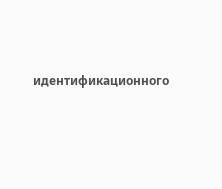идентификационного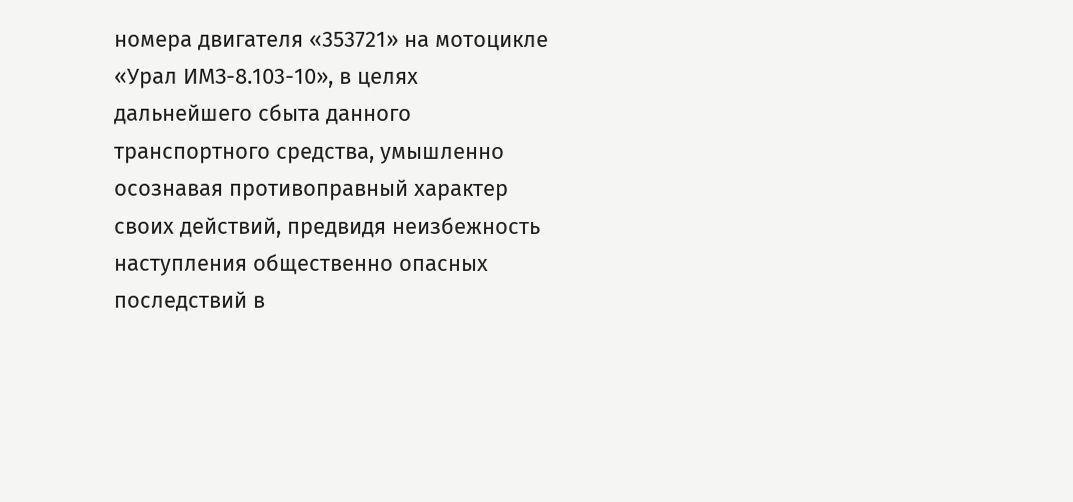номера двигателя «353721» на мотоцикле «Урал ИМЗ-8.103-10», в целях дальнейшего сбыта данного транспортного средства, умышленно осознавая противоправный характер своих действий, предвидя неизбежность наступления общественно опасных последствий в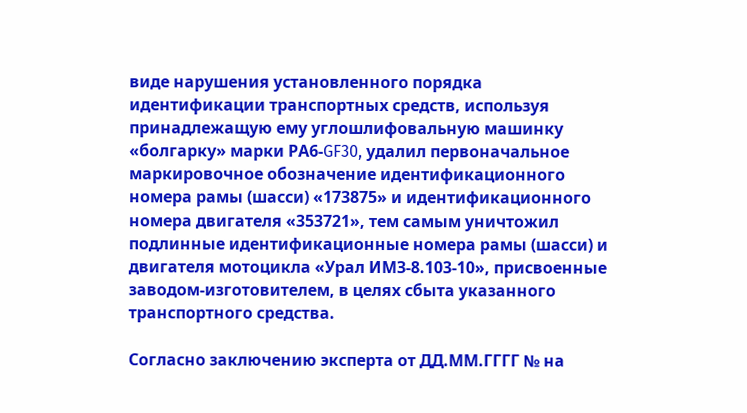виде нарушения установленного порядка идентификации транспортных средств, используя принадлежащую ему углошлифовальную машинку «болгарку» марки РА6-GF30, удалил первоначальное маркировочное обозначение идентификационного номера рамы (шасси) «173875» и идентификационного номера двигателя «353721», тем самым уничтожил подлинные идентификационные номера рамы (шасси) и двигателя мотоцикла «Урал ИМЗ-8.103-10», присвоенные заводом-изготовителем, в целях сбыта указанного транспортного средства.

Согласно заключению эксперта от ДД.ММ.ГГГГ № на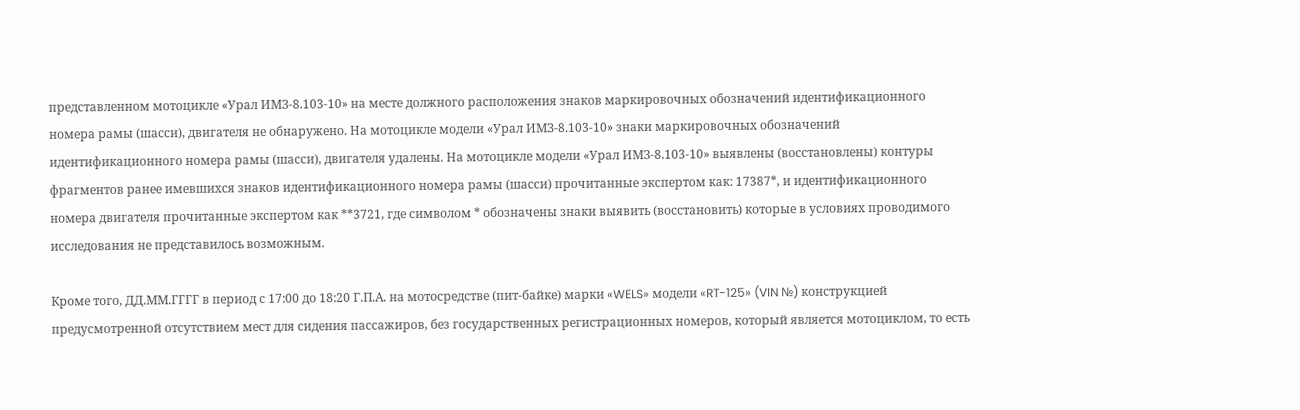представленном мотоцикле «Урал ИМЗ-8.103-10» на месте должного расположения знаков маркировочных обозначений идентификационного номера рамы (шасси), двигателя не обнаружено. На мотоцикле модели «Урал ИМЗ-8.103-10» знаки маркировочных обозначений идентификационного номера рамы (шасси), двигателя удалены. На мотоцикле модели «Урал ИМЗ-8.103-10» выявлены (восстановлены) контуры фрагментов ранее имевшихся знаков идентификационного номера рамы (шасси) прочитанные экспертом как: 17387*, и идентификационного номера двигателя прочитанные экспертом как **3721, где символом * обозначены знаки выявить (восстановить) которые в условиях проводимого исследования не представилось возможным.

Кроме того, ДД.ММ.ГГГГ в период с 17:00 до 18:20 Г.П.А. на мотосредстве (пит-байке) марки «WELS» модели «RT-125» (VIN №) конструкцией предусмотренной отсутствием мест для сидения пассажиров, без государственных регистрационных номеров, который является мотоциклом, то есть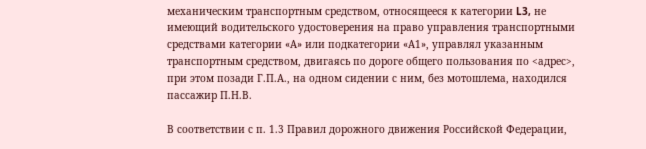механическим транспортным средством, относящееся к категории L3, не имеющий водительского удостоверения на право управления транспортными средствами категории «А» или подкатегории «А1», управлял указанным транспортным средством, двигаясь по дороге общего пользования по <адрес>, при этом позади Г.П.А., на одном сидении с ним, без мотошлема, находился пассажир П.Н.В.

В соответствии с п. 1.3 Правил дорожного движения Российской Федерации,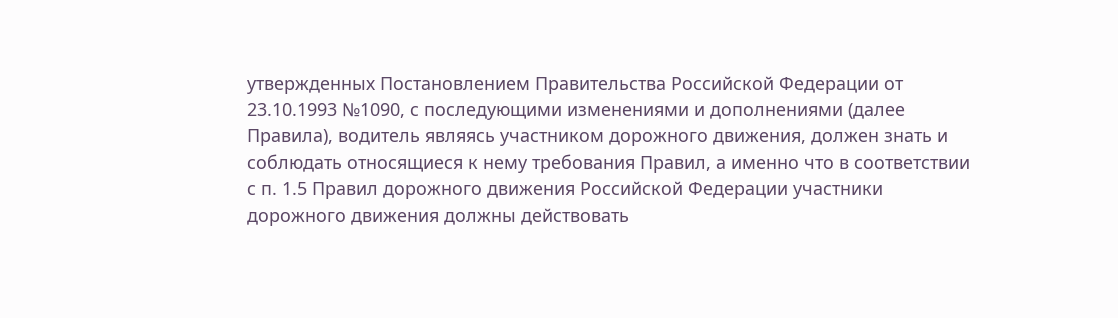утвержденных Постановлением Правительства Российской Федерации от 23.10.1993 №1090, с последующими изменениями и дополнениями (далее Правила), водитель являясь участником дорожного движения, должен знать и соблюдать относящиеся к нему требования Правил, а именно что в соответствии с п. 1.5 Правил дорожного движения Российской Федерации участники дорожного движения должны действовать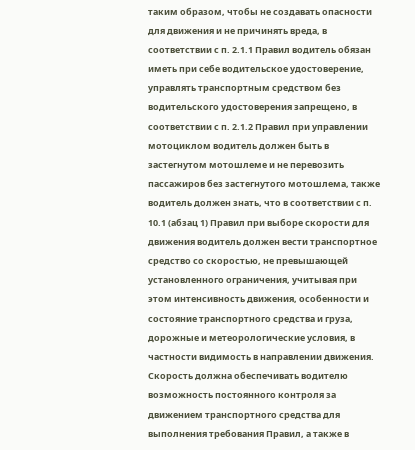таким образом, чтобы не создавать опасности для движения и не причинять вреда, в соответствии с п. 2.1.1 Правил водитель обязан иметь при себе водительское удостоверение, управлять транспортным средством без водительского удостоверения запрещено, в соответствии с п. 2.1.2 Правил при управлении мотоциклом водитель должен быть в застегнутом мотошлеме и не перевозить пассажиров без застегнутого мотошлема, также водитель должен знать, что в соответствии с п. 10.1 (абзац 1) Правил при выборе скорости для движения водитель должен вести транспортное средство со скоростью, не превышающей установленного ограничения, учитывая при этом интенсивность движения, особенности и состояние транспортного средства и груза, дорожные и метеорологические условия, в частности видимость в направлении движения. Скорость должна обеспечивать водителю возможность постоянного контроля за движением транспортного средства для выполнения требования Правил, а также в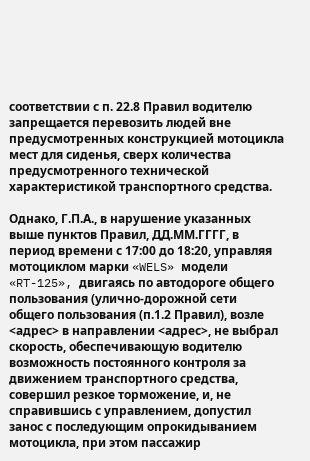соответствии с п. 22.8 Правил водителю запрещается перевозить людей вне предусмотренных конструкцией мотоцикла мест для сиденья, сверх количества предусмотренного технической характеристикой транспортного средства.

Однако, Г.П.А., в нарушение указанных выше пунктов Правил, ДД.ММ.ГГГГ, в период времени с 17:00 до 18:20, управляя мотоциклом марки «WELS» модели «RT-125», двигаясь по автодороге общего пользования (улично-дорожной сети общего пользования (п.1.2 Правил), возле <адрес> в направлении <адрес>, не выбрал скорость, обеспечивающую водителю возможность постоянного контроля за движением транспортного средства, совершил резкое торможение, и, не справившись с управлением, допустил занос с последующим опрокидыванием мотоцикла, при этом пассажир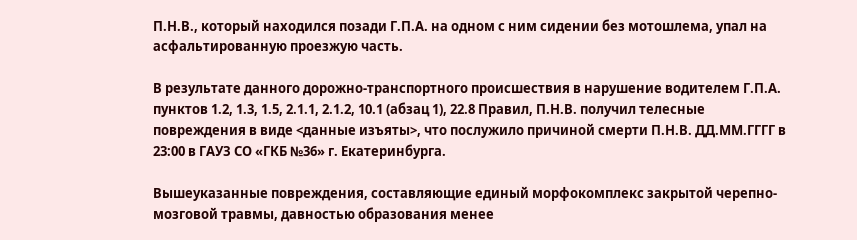П.Н.В., который находился позади Г.П.А. на одном с ним сидении без мотошлема, упал на асфальтированную проезжую часть.

В результате данного дорожно-транспортного происшествия в нарушение водителем Г.П.А. пунктов 1.2, 1.3, 1.5, 2.1.1, 2.1.2, 10.1 (абзац 1), 22.8 Правил, П.Н.В. получил телесные повреждения в виде <данные изъяты>, что послужило причиной смерти П.Н.В. ДД.ММ.ГГГГ в 23:00 в ГАУЗ СО «ГКБ №36» г. Екатеринбурга.

Вышеуказанные повреждения, составляющие единый морфокомплекс закрытой черепно-мозговой травмы, давностью образования менее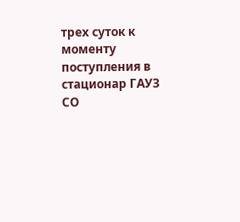трех суток к моменту поступления в стационар ГАУЗ СО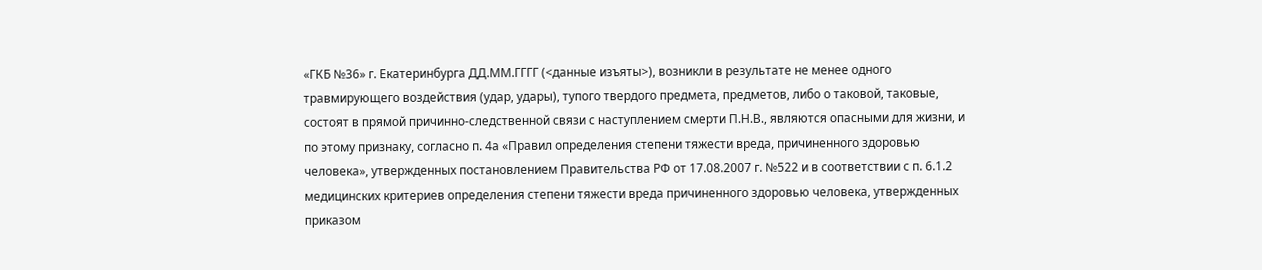«ГКБ №36» г. Екатеринбурга ДД.ММ.ГГГГ (<данные изъяты>), возникли в результате не менее одного травмирующего воздействия (удар, удары), тупого твердого предмета, предметов, либо о таковой, таковые, состоят в прямой причинно-следственной связи с наступлением смерти П.Н.В., являются опасными для жизни, и по этому признаку, согласно п. 4а «Правил определения степени тяжести вреда, причиненного здоровью человека», утвержденных постановлением Правительства РФ от 17.08.2007 г. №522 и в соответствии с п. 6.1.2 медицинских критериев определения степени тяжести вреда причиненного здоровью человека, утвержденных приказом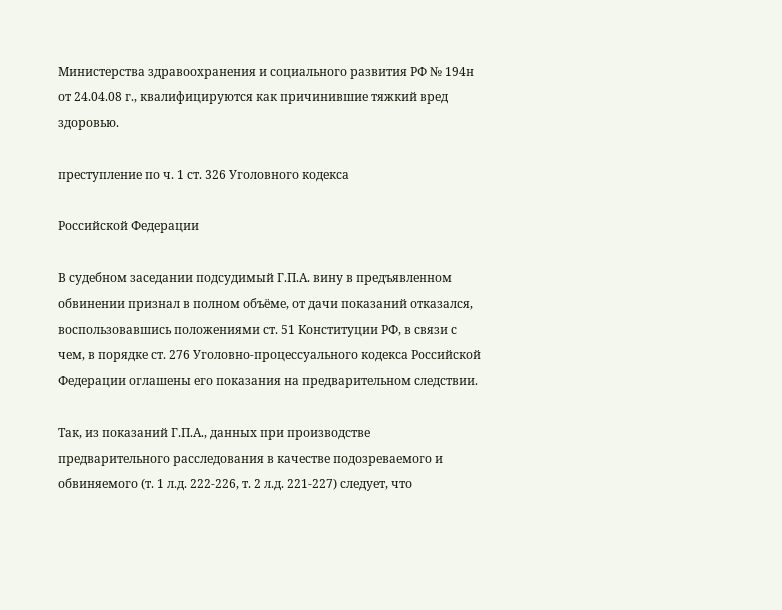Министерства здравоохранения и социального развития РФ № 194н от 24.04.08 г., квалифицируются как причинившие тяжкий вред здоровью.

преступление по ч. 1 ст. 326 Уголовного кодекса

Российской Федерации

В судебном заседании подсудимый Г.П.А. вину в предъявленном обвинении признал в полном объёме, от дачи показаний отказался, воспользовавшись положениями ст. 51 Конституции РФ, в связи с чем, в порядке ст. 276 Уголовно-процессуального кодекса Российской Федерации оглашены его показания на предварительном следствии.

Так, из показаний Г.П.А., данных при производстве предварительного расследования в качестве подозреваемого и обвиняемого (т. 1 л.д. 222-226, т. 2 л.д. 221-227) следует, что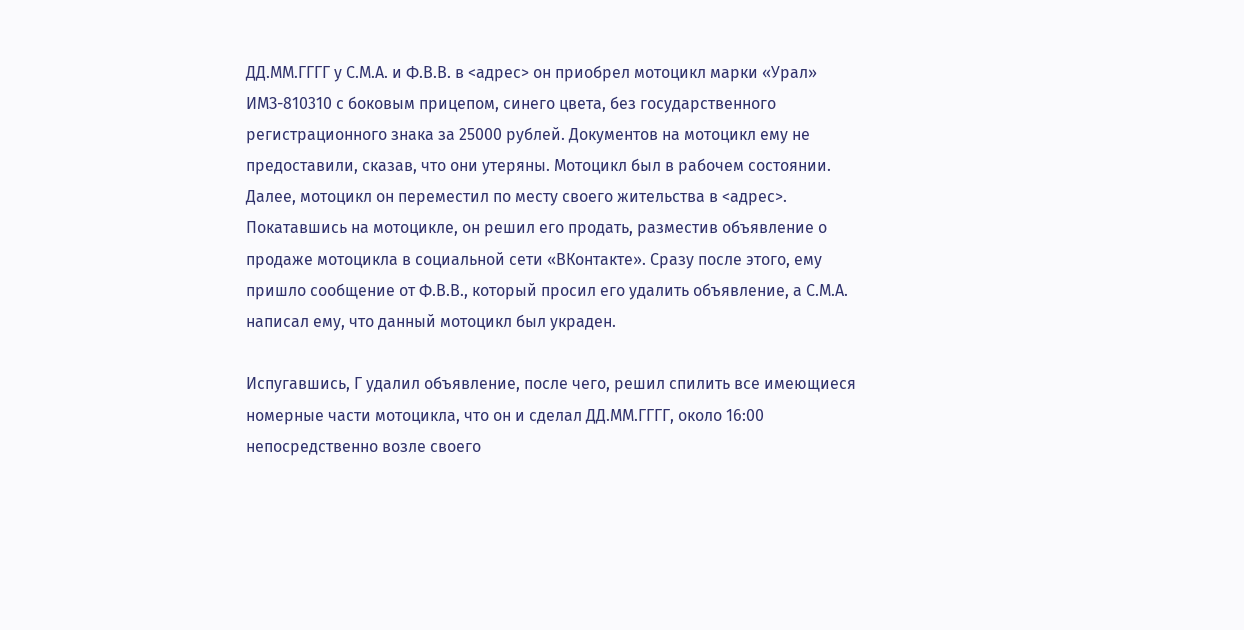ДД.ММ.ГГГГ у С.М.А. и Ф.В.В. в <адрес> он приобрел мотоцикл марки «Урал» ИМЗ-810310 с боковым прицепом, синего цвета, без государственного регистрационного знака за 25000 рублей. Документов на мотоцикл ему не предоставили, сказав, что они утеряны. Мотоцикл был в рабочем состоянии. Далее, мотоцикл он переместил по месту своего жительства в <адрес>. Покатавшись на мотоцикле, он решил его продать, разместив объявление о продаже мотоцикла в социальной сети «ВКонтакте». Сразу после этого, ему пришло сообщение от Ф.В.В., который просил его удалить объявление, а С.М.А. написал ему, что данный мотоцикл был украден.

Испугавшись, Г удалил объявление, после чего, решил спилить все имеющиеся номерные части мотоцикла, что он и сделал ДД.ММ.ГГГГ, около 16:00 непосредственно возле своего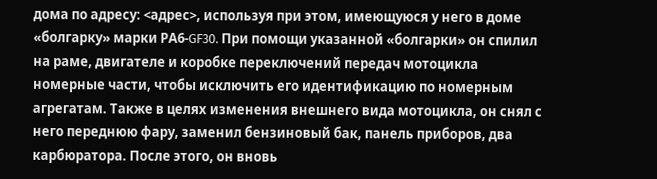дома по адресу: <адрес>, используя при этом, имеющуюся у него в доме «болгарку» марки РА6-GF30. При помощи указанной «болгарки» он спилил на раме, двигателе и коробке переключений передач мотоцикла номерные части, чтобы исключить его идентификацию по номерным агрегатам. Также в целях изменения внешнего вида мотоцикла, он снял с него переднюю фару, заменил бензиновый бак, панель приборов, два карбюратора. После этого, он вновь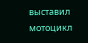выставил мотоцикл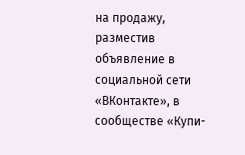на продажу, разместив объявление в социальной сети «ВКонтакте», в сообществе «Купи-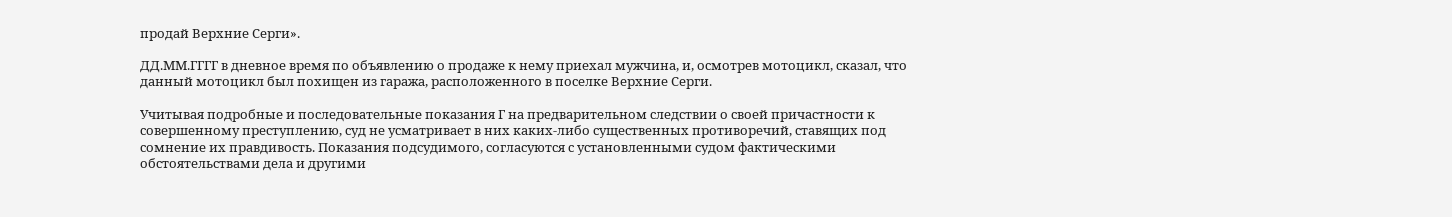продай Верхние Серги».

ДД.ММ.ГГГГ в дневное время по объявлению о продаже к нему приехал мужчина, и, осмотрев мотоцикл, сказал, что данный мотоцикл был похищен из гаража, расположенного в поселке Верхние Серги.

Учитывая подробные и последовательные показания Г на предварительном следствии о своей причастности к совершенному преступлению, суд не усматривает в них каких-либо существенных противоречий, ставящих под сомнение их правдивость. Показания подсудимого, согласуются с установленными судом фактическими обстоятельствами дела и другими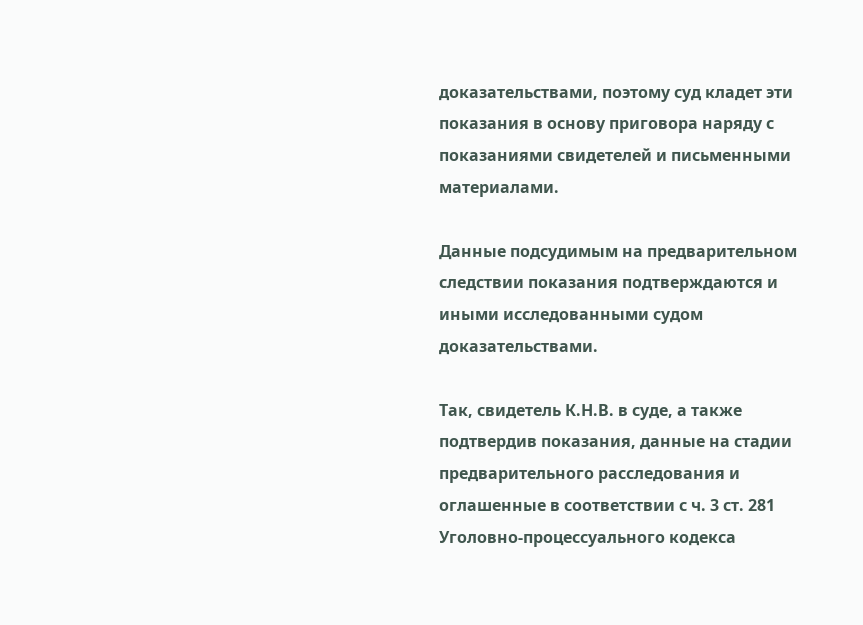доказательствами, поэтому суд кладет эти показания в основу приговора наряду с показаниями свидетелей и письменными материалами.

Данные подсудимым на предварительном следствии показания подтверждаются и иными исследованными судом доказательствами.

Так, свидетель К.Н.В. в суде, а также подтвердив показания, данные на стадии предварительного расследования и оглашенные в соответствии с ч. 3 ст. 281 Уголовно-процессуального кодекса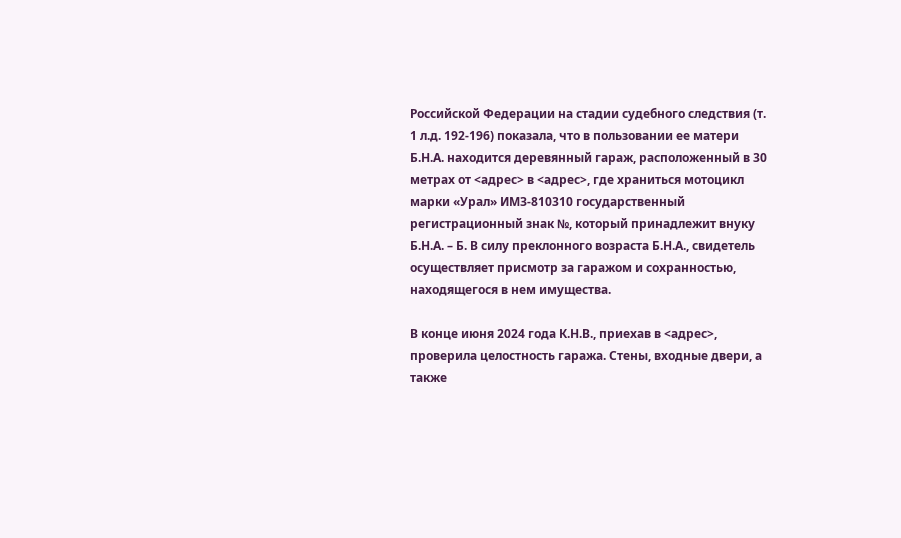Российской Федерации на стадии судебного следствия (т. 1 л.д. 192-196) показала, что в пользовании ее матери Б.Н.А. находится деревянный гараж, расположенный в 30 метрах от <адрес> в <адрес>, где храниться мотоцикл марки «Урал» ИМЗ-810310 государственный регистрационный знак №, который принадлежит внуку Б.Н.А. – Б. В силу преклонного возраста Б.Н.А., свидетель осуществляет присмотр за гаражом и сохранностью, находящегося в нем имущества.

В конце июня 2024 года К.Н.В., приехав в <адрес>, проверила целостность гаража. Стены, входные двери, а также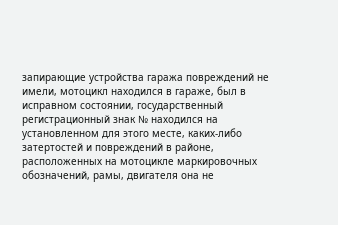запирающие устройства гаража повреждений не имели, мотоцикл находился в гараже, был в исправном состоянии, государственный регистрационный знак № находился на установленном для этого месте, каких-либо затертостей и повреждений в районе, расположенных на мотоцикле маркировочных обозначений, рамы, двигателя она не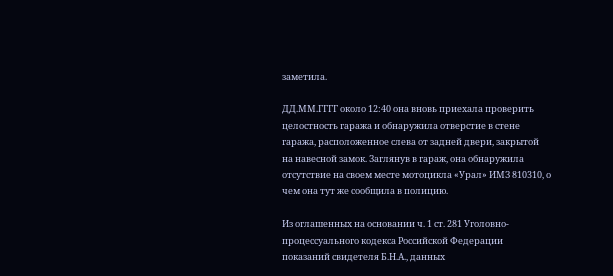заметила.

ДД.ММ.ГГГГ около 12:40 она вновь приехала проверить целостность гаража и обнаружила отверстие в стене гаража, расположенное слева от задней двери, закрытой на навесной замок. Заглянув в гараж, она обнаружила отсутствие на своем месте мотоцикла «Урал» ИМЗ 810310, о чем она тут же сообщила в полицию.

Из оглашенных на основании ч. 1 ст. 281 Уголовно-процессуального кодекса Российской Федерации показаний свидетеля Б.Н.А., данных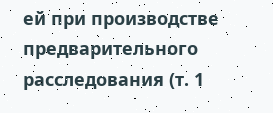ей при производстве предварительного расследования (т. 1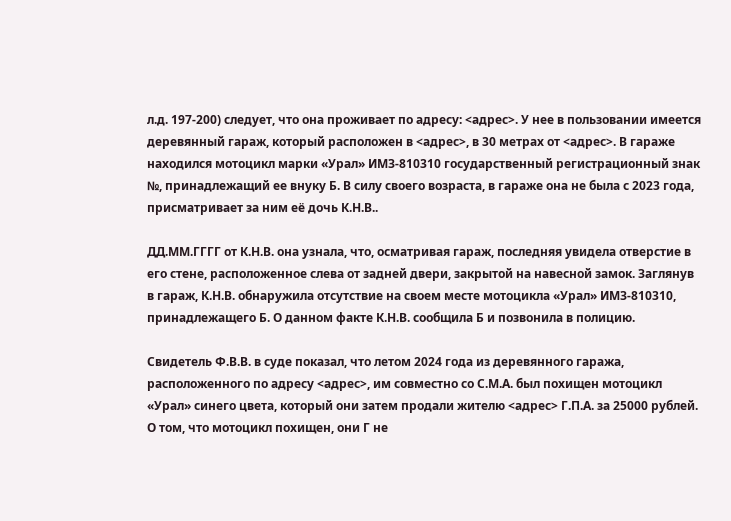л.д. 197-200) следует, что она проживает по адресу: <адрес>. У нее в пользовании имеется деревянный гараж, который расположен в <адрес>, в 30 метрах от <адрес>. В гараже находился мотоцикл марки «Урал» ИМЗ-810310 государственный регистрационный знак №, принадлежащий ее внуку Б. В силу своего возраста, в гараже она не была с 2023 года, присматривает за ним её дочь К.Н.В..

ДД.ММ.ГГГГ от К.Н.В. она узнала, что, осматривая гараж, последняя увидела отверстие в его стене, расположенное слева от задней двери, закрытой на навесной замок. Заглянув в гараж, К.Н.В. обнаружила отсутствие на своем месте мотоцикла «Урал» ИМЗ-810310, принадлежащего Б. О данном факте К.Н.В. сообщила Б и позвонила в полицию.

Свидетель Ф.В.В. в суде показал, что летом 2024 года из деревянного гаража, расположенного по адресу <адрес>, им совместно со С.М.А. был похищен мотоцикл «Урал» синего цвета, который они затем продали жителю <адрес> Г.П.А. за 25000 рублей. О том, что мотоцикл похищен, они Г не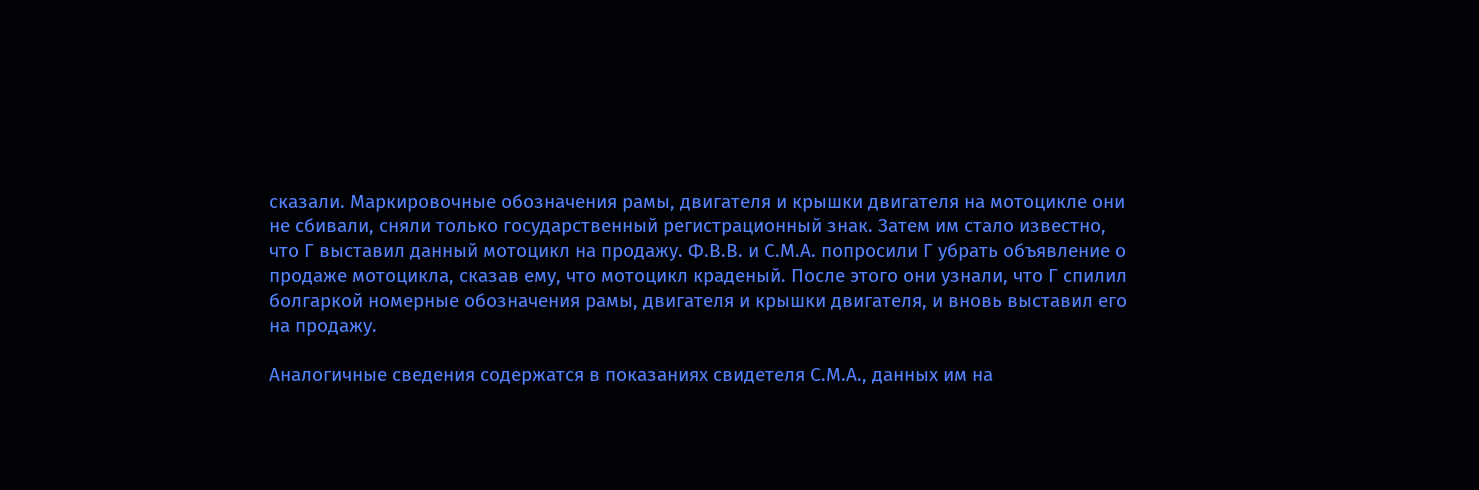сказали. Маркировочные обозначения рамы, двигателя и крышки двигателя на мотоцикле они не сбивали, сняли только государственный регистрационный знак. Затем им стало известно, что Г выставил данный мотоцикл на продажу. Ф.В.В. и С.М.А. попросили Г убрать объявление о продаже мотоцикла, сказав ему, что мотоцикл краденый. После этого они узнали, что Г спилил болгаркой номерные обозначения рамы, двигателя и крышки двигателя, и вновь выставил его на продажу.

Аналогичные сведения содержатся в показаниях свидетеля С.М.А., данных им на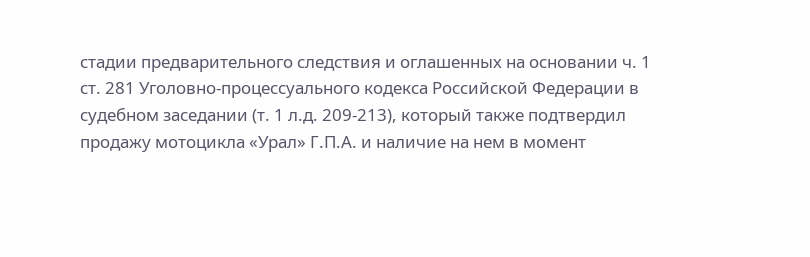стадии предварительного следствия и оглашенных на основании ч. 1 ст. 281 Уголовно-процессуального кодекса Российской Федерации в судебном заседании (т. 1 л.д. 209-213), который также подтвердил продажу мотоцикла «Урал» Г.П.А. и наличие на нем в момент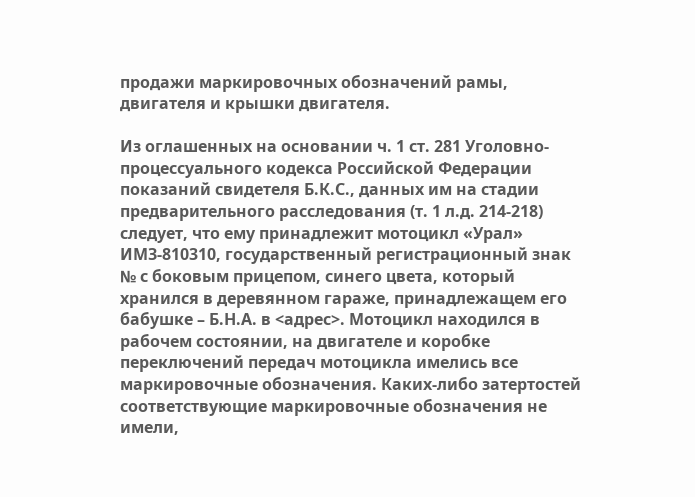продажи маркировочных обозначений рамы, двигателя и крышки двигателя.

Из оглашенных на основании ч. 1 ст. 281 Уголовно-процессуального кодекса Российской Федерации показаний свидетеля Б.К.С., данных им на стадии предварительного расследования (т. 1 л.д. 214-218) следует, что ему принадлежит мотоцикл «Урал» ИМЗ-810310, государственный регистрационный знак № с боковым прицепом, синего цвета, который хранился в деревянном гараже, принадлежащем его бабушке – Б.Н.А. в <адрес>. Мотоцикл находился в рабочем состоянии, на двигателе и коробке переключений передач мотоцикла имелись все маркировочные обозначения. Каких-либо затертостей соответствующие маркировочные обозначения не имели,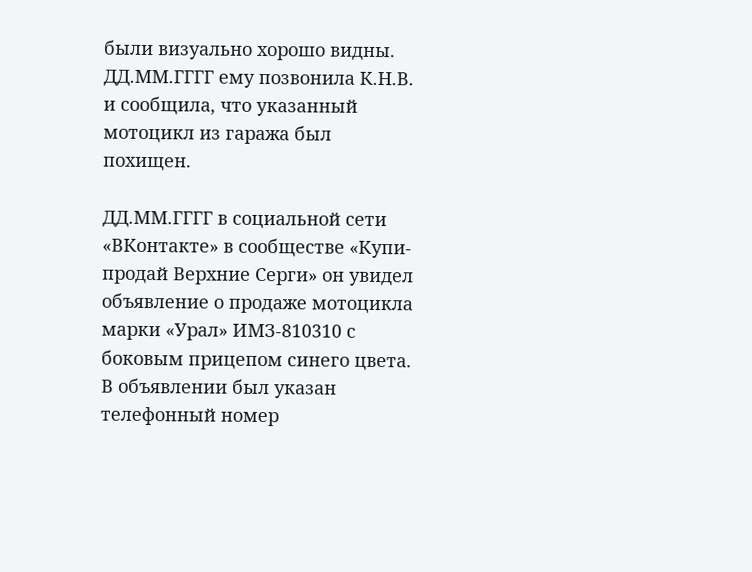были визуально хорошо видны. ДД.ММ.ГГГГ ему позвонила К.Н.В. и сообщила, что указанный мотоцикл из гаража был похищен.

ДД.ММ.ГГГГ в социальной сети «ВКонтакте» в сообществе «Купи-продай Верхние Серги» он увидел объявление о продаже мотоцикла марки «Урал» ИМЗ-810310 с боковым прицепом синего цвета. В объявлении был указан телефонный номер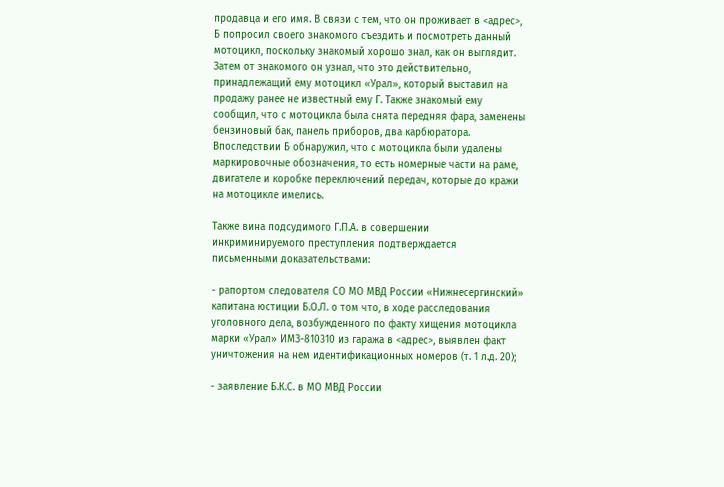продавца и его имя. В связи с тем, что он проживает в <адрес>, Б попросил своего знакомого съездить и посмотреть данный мотоцикл, поскольку знакомый хорошо знал, как он выглядит. Затем от знакомого он узнал, что это действительно, принадлежащий ему мотоцикл «Урал», который выставил на продажу ранее не известный ему Г. Также знакомый ему сообщил, что с мотоцикла была снята передняя фара, заменены бензиновый бак, панель приборов, два карбюратора. Впоследствии Б обнаружил, что с мотоцикла были удалены маркировочные обозначения, то есть номерные части на раме, двигателе и коробке переключений передач, которые до кражи на мотоцикле имелись.

Также вина подсудимого Г.П.А. в совершении инкриминируемого преступления подтверждается письменными доказательствами:

- рапортом следователя СО МО МВД России «Нижнесергинский» капитана юстиции Б.О.Л. о том что, в ходе расследования уголовного дела, возбужденного по факту хищения мотоцикла марки «Урал» ИМЗ-810310 из гаража в <адрес>, выявлен факт уничтожения на нем идентификационных номеров (т. 1 л.д. 20);

- заявление Б.К.С. в МО МВД России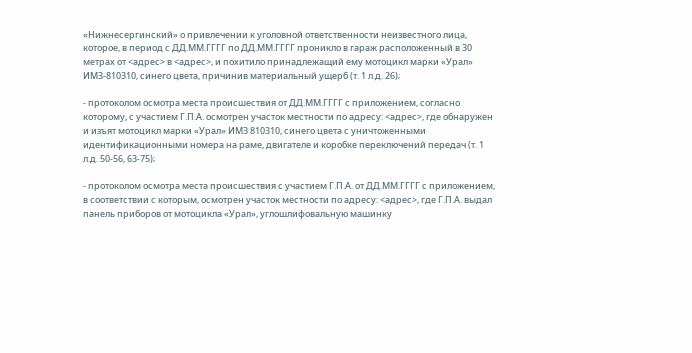«Нижнесергинский» о привлечении к уголовной ответственности неизвестного лица, которое, в период с ДД.ММ.ГГГГ по ДД.ММ.ГГГГ проникло в гараж расположенный в 30 метрах от <адрес> в <адрес>, и похитило принадлежащий ему мотоцикл марки «Урал» ИМЗ-810310, синего цвета, причинив материальный ущерб (т. 1 л.д. 26);

- протоколом осмотра места происшествия от ДД.ММ.ГГГГ с приложением, согласно которому, с участием Г.П.А. осмотрен участок местности по адресу: <адрес>, где обнаружен и изъят мотоцикл марки «Урал» ИМЗ 810310, синего цвета с уничтоженными идентификационными номера на раме, двигателе и коробке переключений передач (т. 1 л.д. 50-56, 63-75);

- протоколом осмотра места происшествия с участием Г.П.А. от ДД.ММ.ГГГГ с приложением, в соответствии с которым, осмотрен участок местности по адресу: <адрес>, где Г.П.А. выдал панель приборов от мотоцикла «Урал», углошлифовальную машинку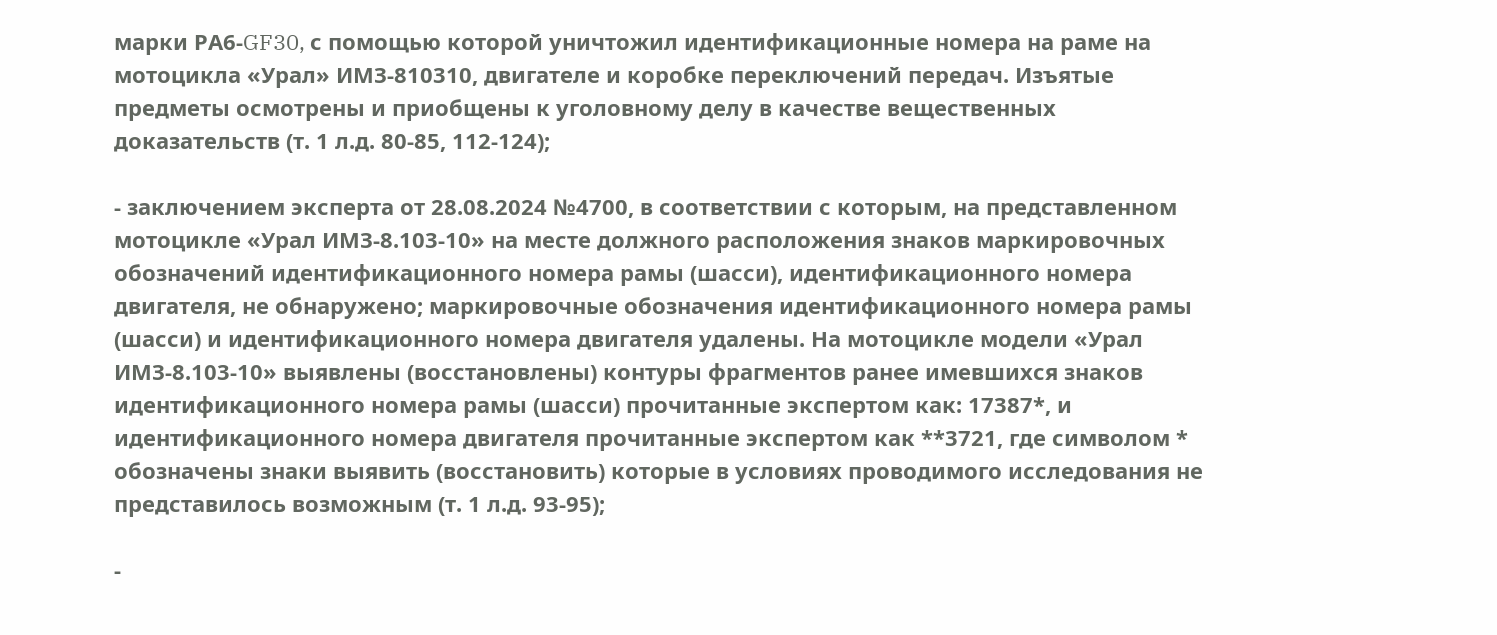марки РА6-GF30, с помощью которой уничтожил идентификационные номера на раме на мотоцикла «Урал» ИМЗ-810310, двигателе и коробке переключений передач. Изъятые предметы осмотрены и приобщены к уголовному делу в качестве вещественных доказательств (т. 1 л.д. 80-85, 112-124);

- заключением эксперта от 28.08.2024 №4700, в соответствии с которым, на представленном мотоцикле «Урал ИМЗ-8.103-10» на месте должного расположения знаков маркировочных обозначений идентификационного номера рамы (шасси), идентификационного номера двигателя, не обнаружено; маркировочные обозначения идентификационного номера рамы (шасси) и идентификационного номера двигателя удалены. На мотоцикле модели «Урал ИМЗ-8.103-10» выявлены (восстановлены) контуры фрагментов ранее имевшихся знаков идентификационного номера рамы (шасси) прочитанные экспертом как: 17387*, и идентификационного номера двигателя прочитанные экспертом как **3721, где символом * обозначены знаки выявить (восстановить) которые в условиях проводимого исследования не представилось возможным (т. 1 л.д. 93-95);

-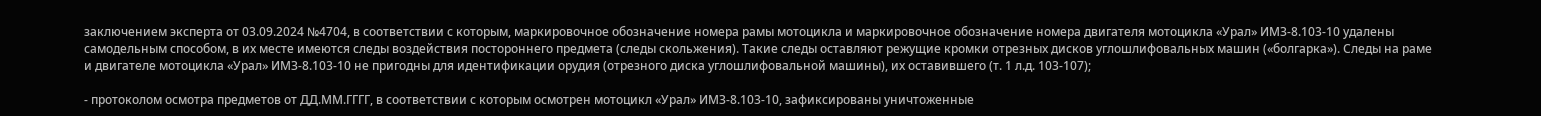заключением эксперта от 03.09.2024 №4704, в соответствии с которым, маркировочное обозначение номера рамы мотоцикла и маркировочное обозначение номера двигателя мотоцикла «Урал» ИМЗ-8.103-10 удалены самодельным способом, в их месте имеются следы воздействия постороннего предмета (следы скольжения). Такие следы оставляют режущие кромки отрезных дисков углошлифовальных машин («болгарка»). Следы на раме и двигателе мотоцикла «Урал» ИМЗ-8.103-10 не пригодны для идентификации орудия (отрезного диска углошлифовальной машины), их оставившего (т. 1 л.д. 103-107);

- протоколом осмотра предметов от ДД.ММ.ГГГГ, в соответствии с которым осмотрен мотоцикл «Урал» ИМЗ-8.103-10, зафиксированы уничтоженные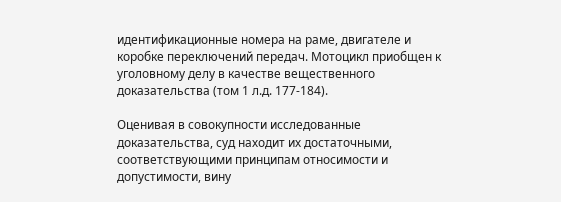идентификационные номера на раме, двигателе и коробке переключений передач. Мотоцикл приобщен к уголовному делу в качестве вещественного доказательства (том 1 л.д. 177-184).

Оценивая в совокупности исследованные доказательства, суд находит их достаточными, соответствующими принципам относимости и допустимости, вину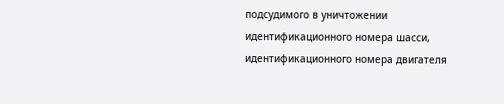подсудимого в уничтожении идентификационного номера шасси, идентификационного номера двигателя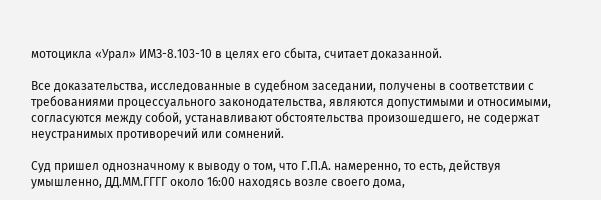мотоцикла «Урал» ИМЗ-8.103-10 в целях его сбыта, считает доказанной.

Все доказательства, исследованные в судебном заседании, получены в соответствии с требованиями процессуального законодательства, являются допустимыми и относимыми, согласуются между собой, устанавливают обстоятельства произошедшего, не содержат неустранимых противоречий или сомнений.

Суд пришел однозначному к выводу о том, что Г.П.А. намеренно, то есть, действуя умышленно, ДД.ММ.ГГГГ около 16:00 находясь возле своего дома,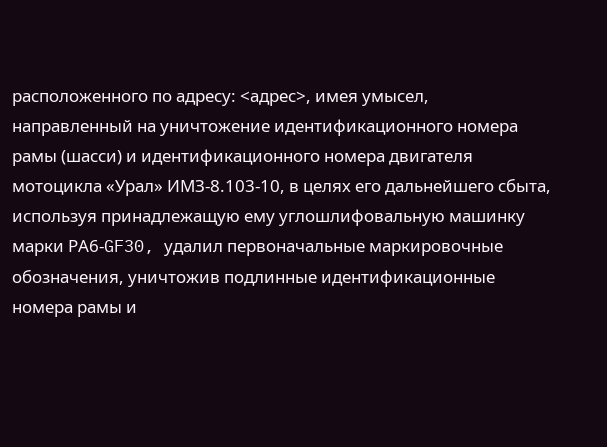расположенного по адресу: <адрес>, имея умысел, направленный на уничтожение идентификационного номера рамы (шасси) и идентификационного номера двигателя мотоцикла «Урал» ИМЗ-8.103-10, в целях его дальнейшего сбыта, используя принадлежащую ему углошлифовальную машинку марки РА6-GF30, удалил первоначальные маркировочные обозначения, уничтожив подлинные идентификационные номера рамы и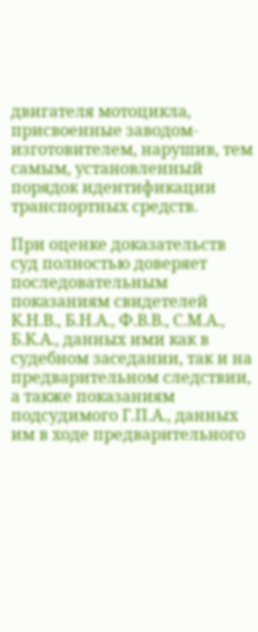двигателя мотоцикла, присвоенные заводом-изготовителем, нарушив, тем самым, установленный порядок идентификации транспортных средств.

При оценке доказательств суд полностью доверяет последовательным показаниям свидетелей К.Н.В., Б.Н.А., Ф.В.В., С.М.А., Б.К.А., данных ими как в судебном заседании, так и на предварительном следствии, а также показаниям подсудимого Г.П.А., данных им в ходе предварительного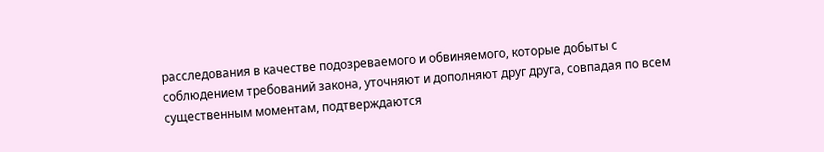расследования в качестве подозреваемого и обвиняемого, которые добыты с соблюдением требований закона, уточняют и дополняют друг друга, совпадая по всем существенным моментам, подтверждаются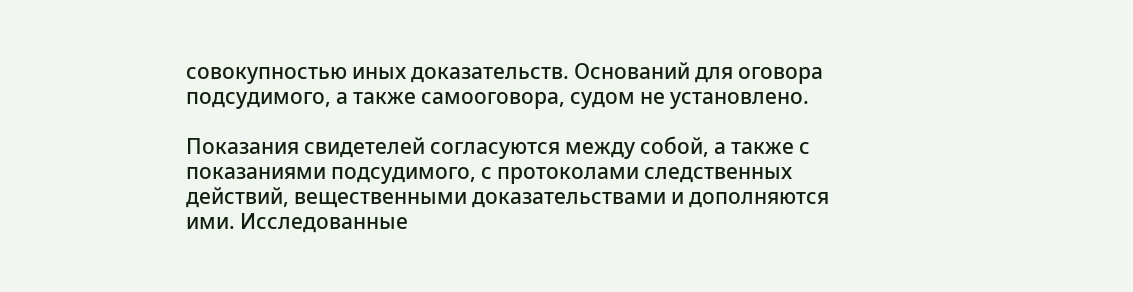совокупностью иных доказательств. Оснований для оговора подсудимого, а также самооговора, судом не установлено.

Показания свидетелей согласуются между собой, а также с показаниями подсудимого, с протоколами следственных действий, вещественными доказательствами и дополняются ими. Исследованные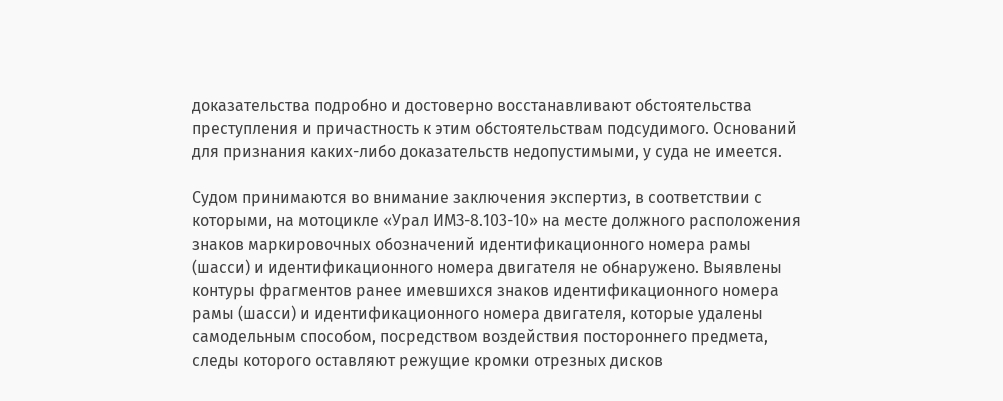доказательства подробно и достоверно восстанавливают обстоятельства преступления и причастность к этим обстоятельствам подсудимого. Оснований для признания каких-либо доказательств недопустимыми, у суда не имеется.

Судом принимаются во внимание заключения экспертиз, в соответствии с которыми, на мотоцикле «Урал ИМЗ-8.103-10» на месте должного расположения знаков маркировочных обозначений идентификационного номера рамы (шасси) и идентификационного номера двигателя не обнаружено. Выявлены контуры фрагментов ранее имевшихся знаков идентификационного номера рамы (шасси) и идентификационного номера двигателя, которые удалены самодельным способом, посредством воздействия постороннего предмета, следы которого оставляют режущие кромки отрезных дисков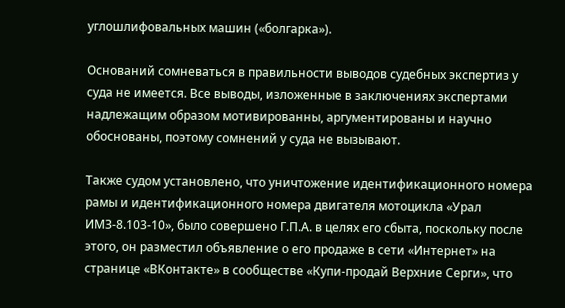углошлифовальных машин («болгарка»).

Оснований сомневаться в правильности выводов судебных экспертиз у суда не имеется. Все выводы, изложенные в заключениях экспертами надлежащим образом мотивированны, аргументированы и научно обоснованы, поэтому сомнений у суда не вызывают.

Также судом установлено, что уничтожение идентификационного номера рамы и идентификационного номера двигателя мотоцикла «Урал ИМЗ-8.103-10», было совершено Г.П.А. в целях его сбыта, поскольку после этого, он разместил объявление о его продаже в сети «Интернет» на странице «ВКонтакте» в сообществе «Купи-продай Верхние Серги», что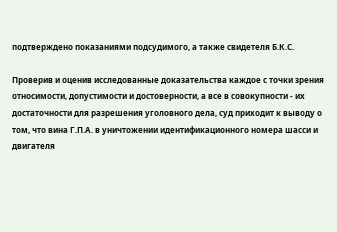подтверждено показаниями подсудимого, а также свидетеля Б.К.С.

Проверив и оценив исследованные доказательства каждое с точки зрения относимости, допустимости и достоверности, а все в совокупности - их достаточности для разрешения уголовного дела, суд приходит к выводу о том, что вина Г.П.А. в уничтожении идентификационного номера шасси и двигателя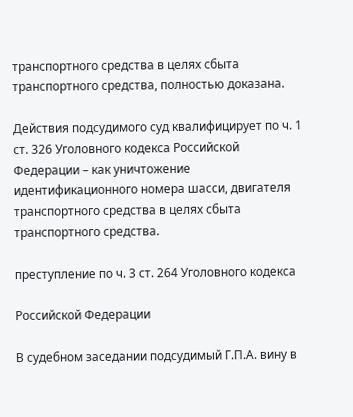транспортного средства в целях сбыта транспортного средства, полностью доказана.

Действия подсудимого суд квалифицирует по ч. 1 ст. 326 Уголовного кодекса Российской Федерации – как уничтожение идентификационного номера шасси, двигателя транспортного средства в целях сбыта транспортного средства.

преступление по ч. 3 ст. 264 Уголовного кодекса

Российской Федерации

В судебном заседании подсудимый Г.П.А. вину в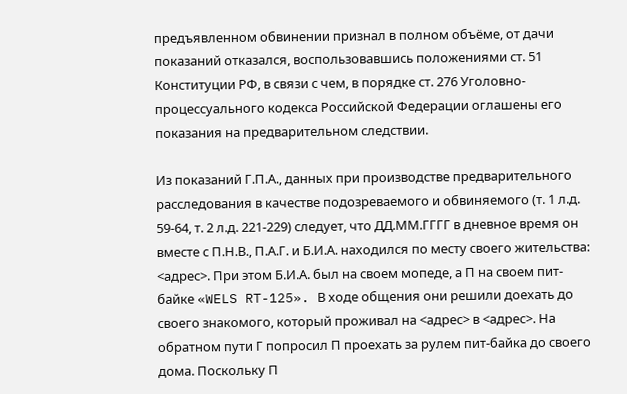предъявленном обвинении признал в полном объёме, от дачи показаний отказался, воспользовавшись положениями ст. 51 Конституции РФ, в связи с чем, в порядке ст. 276 Уголовно-процессуального кодекса Российской Федерации оглашены его показания на предварительном следствии.

Из показаний Г.П.А., данных при производстве предварительного расследования в качестве подозреваемого и обвиняемого (т. 1 л.д. 59-64, т. 2 л.д. 221-229) следует, что ДД.ММ.ГГГГ в дневное время он вместе с П.Н.В., П.А.Г. и Б.И.А. находился по месту своего жительства: <адрес>. При этом Б.И.А. был на своем мопеде, а П на своем пит-байке «WELS RT-125». В ходе общения они решили доехать до своего знакомого, который проживал на <адрес> в <адрес>. На обратном пути Г попросил П проехать за рулем пит-байка до своего дома. Поскольку П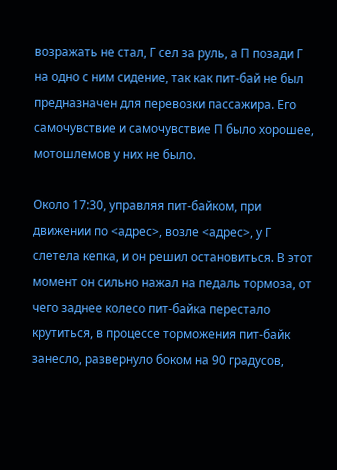возражать не стал, Г сел за руль, а П позади Г на одно с ним сидение, так как пит-бай не был предназначен для перевозки пассажира. Его самочувствие и самочувствие П было хорошее, мотошлемов у них не было.

Около 17:30, управляя пит-байком, при движении по <адрес>, возле <адрес>, у Г слетела кепка, и он решил остановиться. В этот момент он сильно нажал на педаль тормоза, от чего заднее колесо пит-байка перестало крутиться, в процессе торможения пит-байк занесло, развернуло боком на 90 градусов,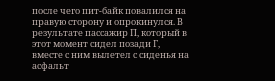после чего пит-байк повалился на правую сторону и опрокинулся. В результате пассажир П, который в этот момент сидел позади Г, вместе с ним вылетел с сиденья на асфальт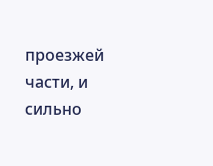проезжей части, и сильно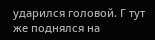ударился головой. Г тут же поднялся на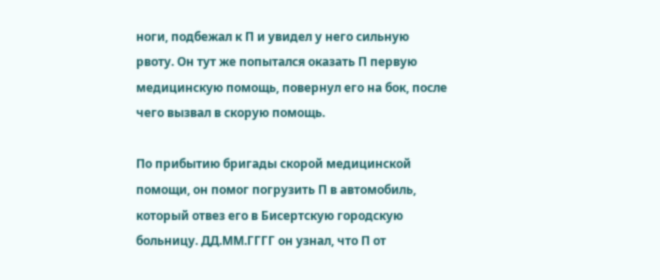ноги, подбежал к П и увидел у него сильную рвоту. Он тут же попытался оказать П первую медицинскую помощь, повернул его на бок, после чего вызвал в скорую помощь.

По прибытию бригады скорой медицинской помощи, он помог погрузить П в автомобиль, который отвез его в Бисертскую городскую больницу. ДД.ММ.ГГГГ он узнал, что П от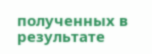полученных в результате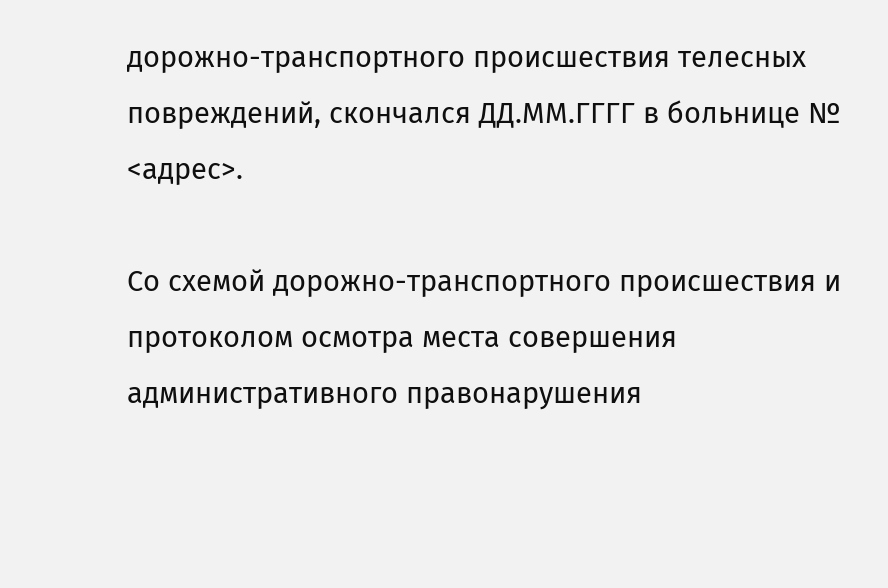дорожно-транспортного происшествия телесных повреждений, скончался ДД.ММ.ГГГГ в больнице № <адрес>.

Со схемой дорожно-транспортного происшествия и протоколом осмотра места совершения административного правонарушения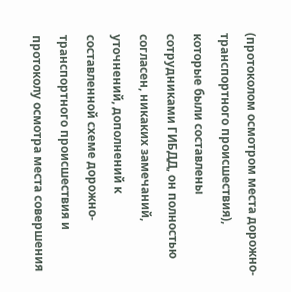(протоколом осмотром места дорожно-транспортного происшествия), которые были составлены сотрудниками ГИБДД, он полностью согласен, никаких замечаний, уточнений, дополнений к составленной схеме дорожно-транспортного происшествия и протоколу осмотра места совершения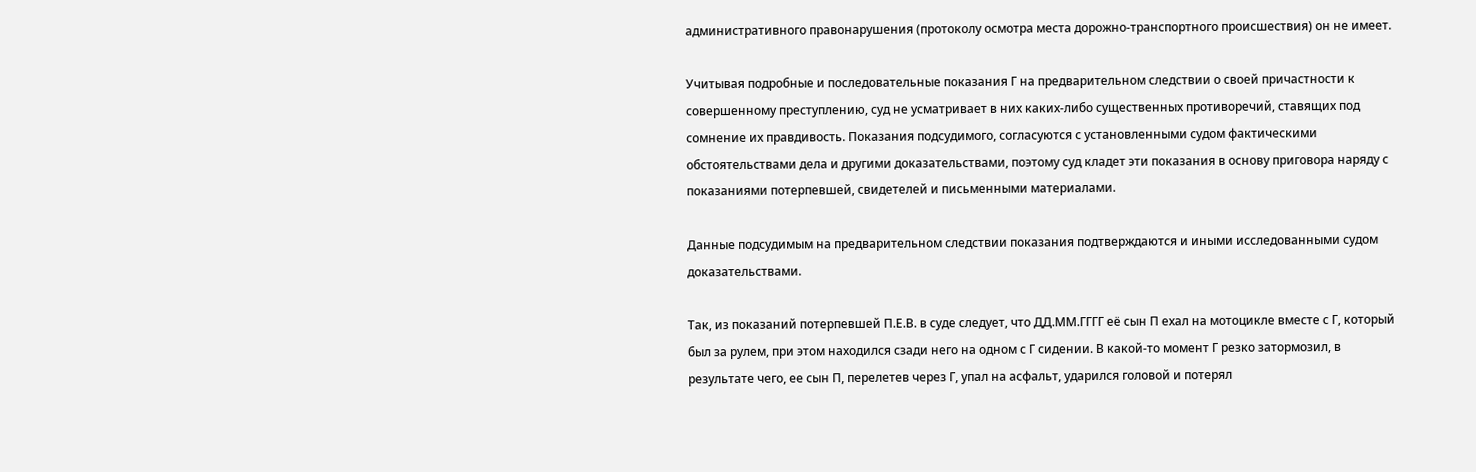административного правонарушения (протоколу осмотра места дорожно-транспортного происшествия) он не имеет.

Учитывая подробные и последовательные показания Г на предварительном следствии о своей причастности к совершенному преступлению, суд не усматривает в них каких-либо существенных противоречий, ставящих под сомнение их правдивость. Показания подсудимого, согласуются с установленными судом фактическими обстоятельствами дела и другими доказательствами, поэтому суд кладет эти показания в основу приговора наряду с показаниями потерпевшей, свидетелей и письменными материалами.

Данные подсудимым на предварительном следствии показания подтверждаются и иными исследованными судом доказательствами.

Так, из показаний потерпевшей П.Е.В. в суде следует, что ДД.ММ.ГГГГ её сын П ехал на мотоцикле вместе с Г, который был за рулем, при этом находился сзади него на одном с Г сидении. В какой-то момент Г резко затормозил, в результате чего, ее сын П, перелетев через Г, упал на асфальт, ударился головой и потерял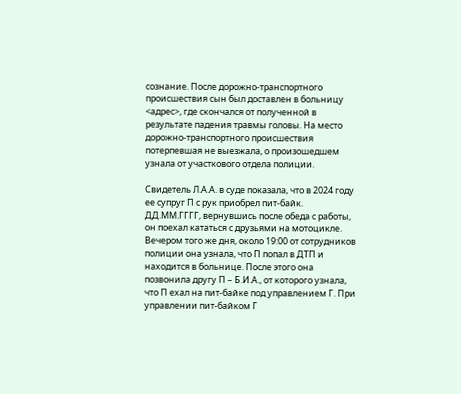сознание. После дорожно-транспортного происшествия сын был доставлен в больницу <адрес>, где скончался от полученной в результате падения травмы головы. На место дорожно-транспортного происшествия потерпевшая не выезжала, о произошедшем узнала от участкового отдела полиции.

Свидетель Л.А.А. в суде показала, что в 2024 году ее супруг П с рук приобрел пит-байк. ДД.ММ.ГГГГ, вернувшись после обеда с работы, он поехал кататься с друзьями на мотоцикле. Вечером того же дня, около 19:00 от сотрудников полиции она узнала, что П попал в ДТП и находится в больнице. После этого она позвонила другу П – Б.И.А., от которого узнала, что П ехал на пит-байке под управлением Г. При управлении пит-байком Г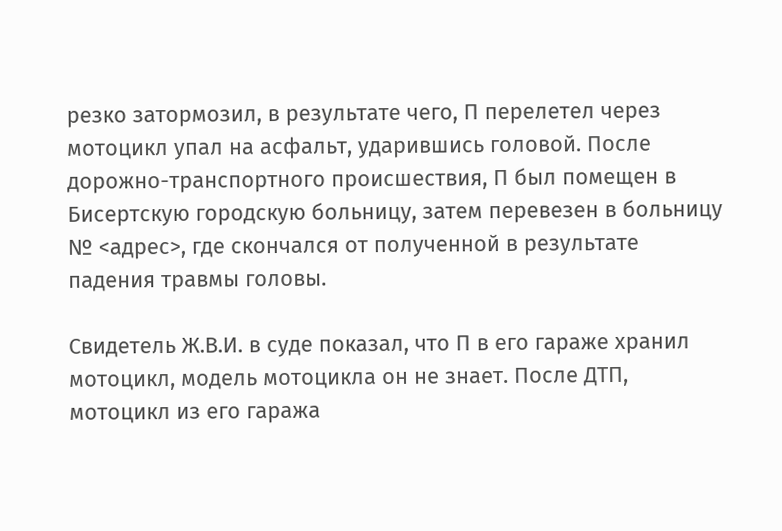резко затормозил, в результате чего, П перелетел через мотоцикл упал на асфальт, ударившись головой. После дорожно-транспортного происшествия, П был помещен в Бисертскую городскую больницу, затем перевезен в больницу № <адрес>, где скончался от полученной в результате падения травмы головы.

Свидетель Ж.В.И. в суде показал, что П в его гараже хранил мотоцикл, модель мотоцикла он не знает. После ДТП, мотоцикл из его гаража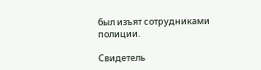был изъят сотрудниками полиции.

Свидетель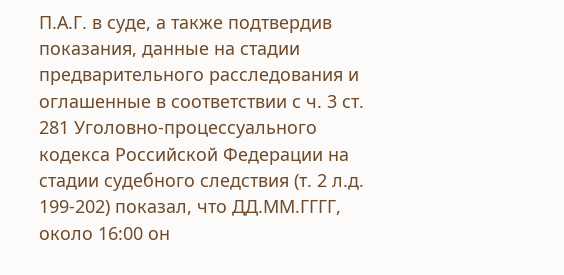П.А.Г. в суде, а также подтвердив показания, данные на стадии предварительного расследования и оглашенные в соответствии с ч. 3 ст. 281 Уголовно-процессуального кодекса Российской Федерации на стадии судебного следствия (т. 2 л.д. 199-202) показал, что ДД.ММ.ГГГГ, около 16:00 он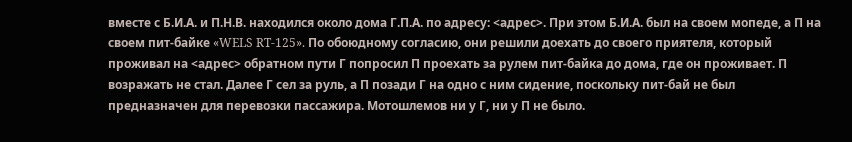вместе с Б.И.А. и П.Н.В. находился около дома Г.П.А. по адресу: <адрес>. При этом Б.И.А. был на своем мопеде, а П на своем пит-байке «WELS RT-125». По обоюдному согласию, они решили доехать до своего приятеля, который проживал на <адрес> обратном пути Г попросил П проехать за рулем пит-байка до дома, где он проживает. П возражать не стал. Далее Г сел за руль, а П позади Г на одно с ним сидение, поскольку пит-бай не был предназначен для перевозки пассажира. Мотошлемов ни у Г, ни у П не было.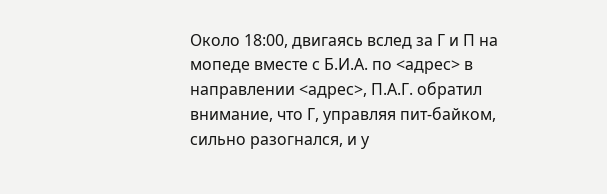Около 18:00, двигаясь вслед за Г и П на мопеде вместе с Б.И.А. по <адрес> в направлении <адрес>, П.А.Г. обратил внимание, что Г, управляя пит-байком, сильно разогнался, и у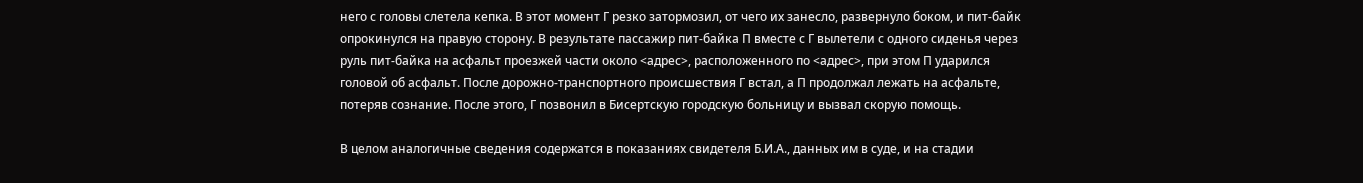него с головы слетела кепка. В этот момент Г резко затормозил, от чего их занесло, развернуло боком, и пит-байк опрокинулся на правую сторону. В результате пассажир пит-байка П вместе с Г вылетели с одного сиденья через руль пит-байка на асфальт проезжей части около <адрес>, расположенного по <адрес>, при этом П ударился головой об асфальт. После дорожно-транспортного происшествия Г встал, а П продолжал лежать на асфальте, потеряв сознание. После этого, Г позвонил в Бисертскую городскую больницу и вызвал скорую помощь.

В целом аналогичные сведения содержатся в показаниях свидетеля Б.И.А., данных им в суде, и на стадии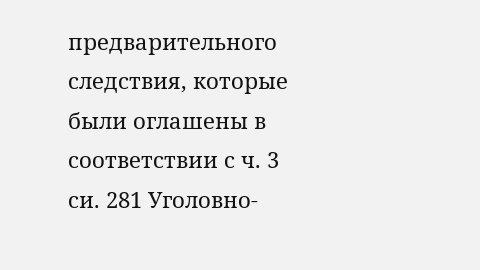предварительного следствия, которые были оглашены в соответствии с ч. 3 си. 281 Уголовно-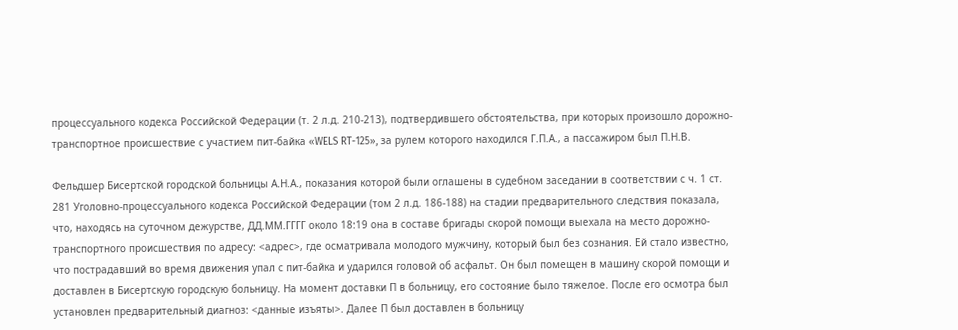процессуального кодекса Российской Федерации (т. 2 л.д. 210-213), подтвердившего обстоятельства, при которых произошло дорожно-транспортное происшествие с участием пит-байка «WELS RT-125», за рулем которого находился Г.П.А., а пассажиром был П.Н.В.

Фельдшер Бисертской городской больницы А.Н.А., показания которой были оглашены в судебном заседании в соответствии с ч. 1 ст. 281 Уголовно-процессуального кодекса Российской Федерации (том 2 л.д. 186-188) на стадии предварительного следствия показала, что, находясь на суточном дежурстве, ДД.ММ.ГГГГ около 18:19 она в составе бригады скорой помощи выехала на место дорожно-транспортного происшествия по адресу: <адрес>, где осматривала молодого мужчину, который был без сознания. Ей стало известно, что пострадавший во время движения упал с пит-байка и ударился головой об асфальт. Он был помещен в машину скорой помощи и доставлен в Бисертскую городскую больницу. На момент доставки П в больницу, его состояние было тяжелое. После его осмотра был установлен предварительный диагноз: <данные изъяты>. Далее П был доставлен в больницу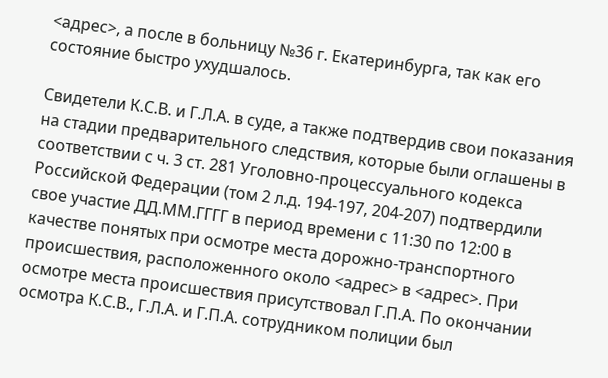<адрес>, а после в больницу №36 г. Екатеринбурга, так как его состояние быстро ухудшалось.

Свидетели К.С.В. и Г.Л.А. в суде, а также подтвердив свои показания на стадии предварительного следствия, которые были оглашены в соответствии с ч. 3 ст. 281 Уголовно-процессуального кодекса Российской Федерации (том 2 л.д. 194-197, 204-207) подтвердили свое участие ДД.ММ.ГГГГ в период времени с 11:30 по 12:00 в качестве понятых при осмотре места дорожно-транспортного происшествия, расположенного около <адрес> в <адрес>. При осмотре места происшествия присутствовал Г.П.А. По окончании осмотра К.С.В., Г.Л.А. и Г.П.А. сотрудником полиции был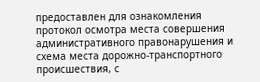предоставлен для ознакомления протокол осмотра места совершения административного правонарушения и схема места дорожно-транспортного происшествия, с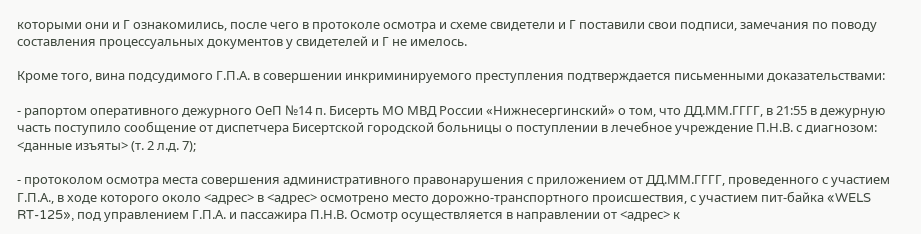которыми они и Г ознакомились, после чего в протоколе осмотра и схеме свидетели и Г поставили свои подписи, замечания по поводу составления процессуальных документов у свидетелей и Г не имелось.

Кроме того, вина подсудимого Г.П.А. в совершении инкриминируемого преступления подтверждается письменными доказательствами:

- рапортом оперативного дежурного ОеП №14 п. Бисерть МО МВД России «Нижнесергинский» о том, что ДД.ММ.ГГГГ, в 21:55 в дежурную часть поступило сообщение от диспетчера Бисертской городской больницы о поступлении в лечебное учреждение П.Н.В. с диагнозом: <данные изъяты> (т. 2 л.д. 7);

- протоколом осмотра места совершения административного правонарушения с приложением от ДД.ММ.ГГГГ, проведенного с участием Г.П.А., в ходе которого около <адрес> в <адрес> осмотрено место дорожно-транспортного происшествия, с участием пит-байка «WELS RT-125», под управлением Г.П.А. и пассажира П.Н.В. Осмотр осуществляется в направлении от <адрес> к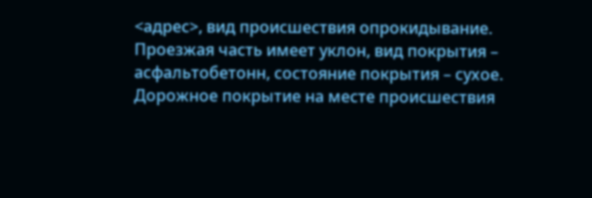<адрес>, вид происшествия опрокидывание. Проезжая часть имеет уклон, вид покрытия – асфальтобетонн, состояние покрытия – сухое. Дорожное покрытие на месте происшествия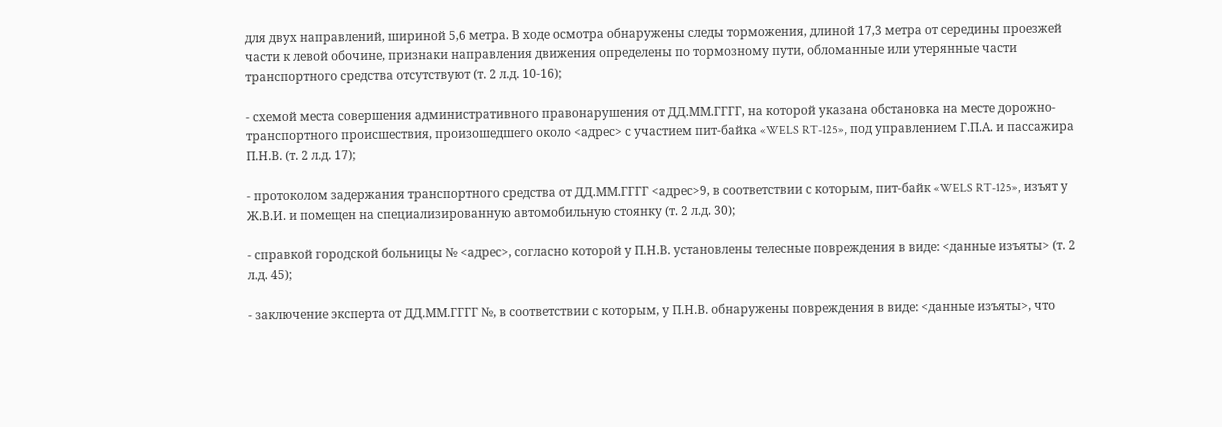для двух направлений, шириной 5,6 метра. В ходе осмотра обнаружены следы торможения, длиной 17,3 метра от середины проезжей части к левой обочине, признаки направления движения определены по тормозному пути, обломанные или утерянные части транспортного средства отсутствуют (т. 2 л.д. 10-16);

- схемой места совершения административного правонарушения от ДД.ММ.ГГГГ, на которой указана обстановка на месте дорожно-транспортного происшествия, произошедшего около <адрес> с участием пит-байка «WELS RT-125», под управлением Г.П.А. и пассажира П.Н.В. (т. 2 л.д. 17);

- протоколом задержания транспортного средства от ДД.ММ.ГГГГ <адрес>9, в соответствии с которым, пит-байк «WELS RT-125», изъят у Ж.В.И. и помещен на специализированную автомобильную стоянку (т. 2 л.д. 30);

- справкой городской больницы № <адрес>, согласно которой у П.Н.В. установлены телесные повреждения в виде: <данные изъяты> (т. 2 л.д. 45);

- заключение эксперта от ДД.ММ.ГГГГ №, в соответствии с которым, у П.Н.В. обнаружены повреждения в виде: <данные изъяты>, что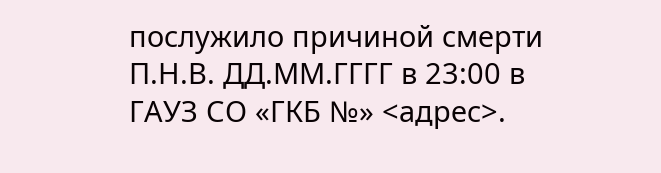послужило причиной смерти П.Н.В. ДД.ММ.ГГГГ в 23:00 в ГАУЗ СО «ГКБ №» <адрес>.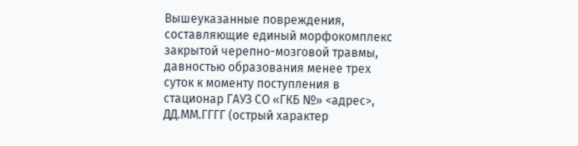Вышеуказанные повреждения, составляющие единый морфокомплекс закрытой черепно-мозговой травмы, давностью образования менее трех суток к моменту поступления в стационар ГАУЗ СО «ГКБ №» <адрес>, ДД.ММ.ГГГГ (острый характер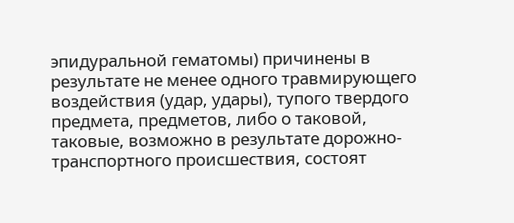эпидуральной гематомы) причинены в результате не менее одного травмирующего воздействия (удар, удары), тупого твердого предмета, предметов, либо о таковой, таковые, возможно в результате дорожно-транспортного происшествия, состоят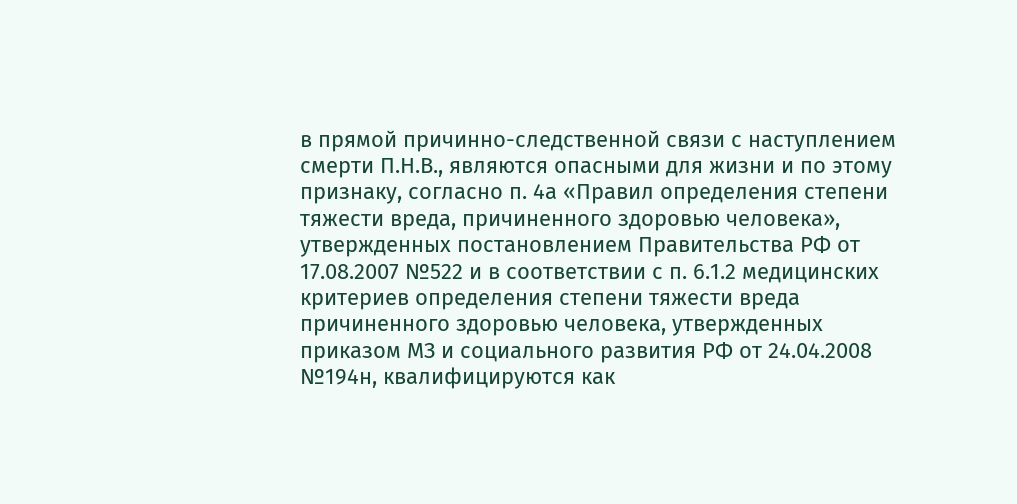в прямой причинно-следственной связи с наступлением смерти П.Н.В., являются опасными для жизни и по этому признаку, согласно п. 4а «Правил определения степени тяжести вреда, причиненного здоровью человека», утвержденных постановлением Правительства РФ от 17.08.2007 №522 и в соответствии с п. 6.1.2 медицинских критериев определения степени тяжести вреда причиненного здоровью человека, утвержденных приказом МЗ и социального развития РФ от 24.04.2008 №194н, квалифицируются как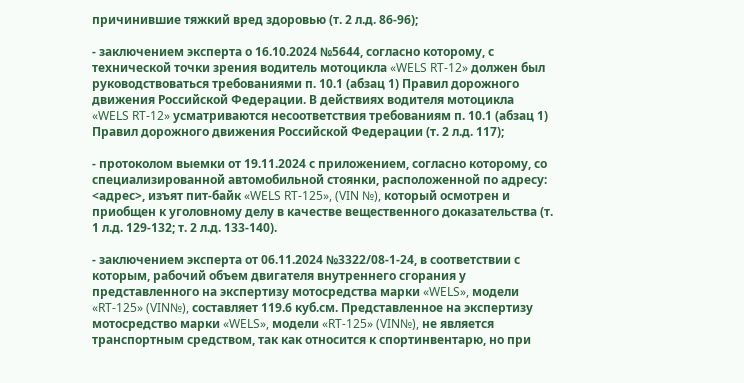причинившие тяжкий вред здоровью (т. 2 л.д. 86-96);

- заключением эксперта о 16.10.2024 №5644, согласно которому, с технической точки зрения водитель мотоцикла «WELS RT-12» должен был руководствоваться требованиями п. 10.1 (абзац 1) Правил дорожного движения Российской Федерации. В действиях водителя мотоцикла «WELS RT-12» усматриваются несоответствия требованиям п. 10.1 (абзац 1) Правил дорожного движения Российской Федерации (т. 2 л.д. 117);

- протоколом выемки от 19.11.2024 с приложением, согласно которому, со специализированной автомобильной стоянки, расположенной по адресу: <адрес>, изъят пит-байк «WELS RT-125», (VIN №), который осмотрен и приобщен к уголовному делу в качестве вещественного доказательства (т. 1 л.д. 129-132; т. 2 л.д. 133-140).

- заключением эксперта от 06.11.2024 №3322/08-1-24, в соответствии с которым, рабочий объем двигателя внутреннего сгорания у представленного на экспертизу мотосредства марки «WELS», модели «RT-125» (VIN№), составляет 119.6 куб.см. Представленное на экспертизу мотосредство марки «WELS», модели «RT-125» (VIN№), не является транспортным средством, так как относится к спортинвентарю, но при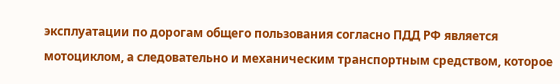эксплуатации по дорогам общего пользования согласно ПДД РФ является мотоциклом, а следовательно и механическим транспортным средством, которое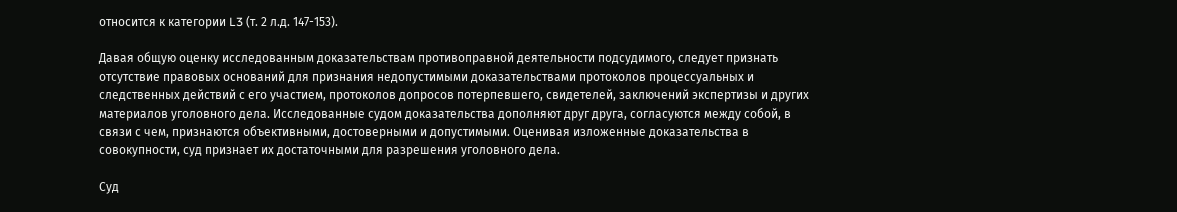относится к категории L3 (т. 2 л.д. 147-153).

Давая общую оценку исследованным доказательствам противоправной деятельности подсудимого, следует признать отсутствие правовых оснований для признания недопустимыми доказательствами протоколов процессуальных и следственных действий с его участием, протоколов допросов потерпевшего, свидетелей, заключений экспертизы и других материалов уголовного дела. Исследованные судом доказательства дополняют друг друга, согласуются между собой, в связи с чем, признаются объективными, достоверными и допустимыми. Оценивая изложенные доказательства в совокупности, суд признает их достаточными для разрешения уголовного дела.

Суд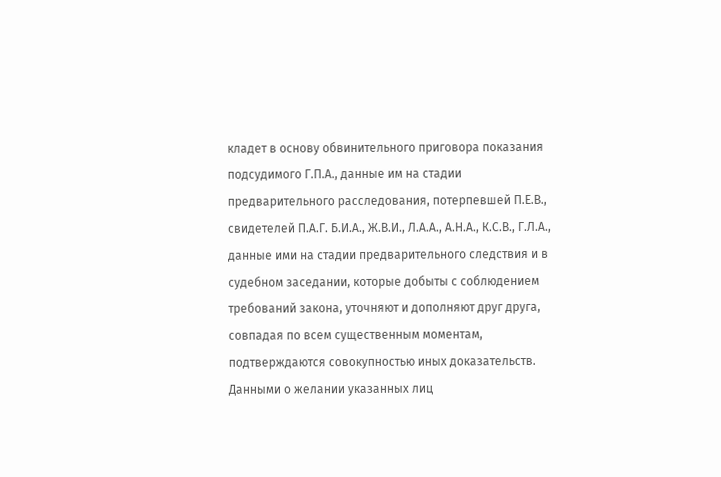кладет в основу обвинительного приговора показания подсудимого Г.П.А., данные им на стадии предварительного расследования, потерпевшей П.Е.В., свидетелей П.А.Г. Б.И.А., Ж.В.И., Л.А.А., А.Н.А., К.С.В., Г.Л.А., данные ими на стадии предварительного следствия и в судебном заседании, которые добыты с соблюдением требований закона, уточняют и дополняют друг друга, совпадая по всем существенным моментам, подтверждаются совокупностью иных доказательств. Данными о желании указанных лиц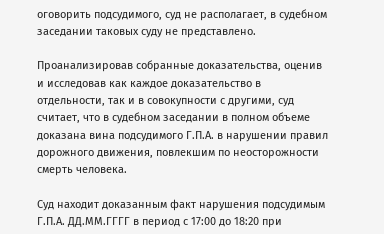оговорить подсудимого, суд не располагает, в судебном заседании таковых суду не представлено.

Проанализировав собранные доказательства, оценив и исследовав как каждое доказательство в отдельности, так и в совокупности с другими, суд считает, что в судебном заседании в полном объеме доказана вина подсудимого Г.П.А. в нарушении правил дорожного движения, повлекшим по неосторожности смерть человека.

Суд находит доказанным факт нарушения подсудимым Г.П.А. ДД.ММ.ГГГГ в период с 17:00 до 18:20 при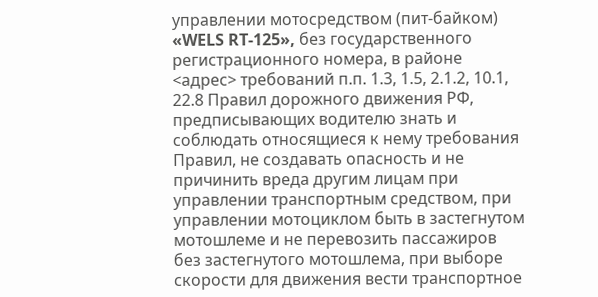управлении мотосредством (пит-байком) «WELS RT-125», без государственного регистрационного номера, в районе <адрес> требований п.п. 1.3, 1.5, 2.1.2, 10.1, 22.8 Правил дорожного движения РФ, предписывающих водителю знать и соблюдать относящиеся к нему требования Правил, не создавать опасность и не причинить вреда другим лицам при управлении транспортным средством, при управлении мотоциклом быть в застегнутом мотошлеме и не перевозить пассажиров без застегнутого мотошлема, при выборе скорости для движения вести транспортное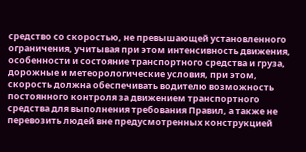средство со скоростью, не превышающей установленного ограничения, учитывая при этом интенсивность движения, особенности и состояние транспортного средства и груза, дорожные и метеорологические условия, при этом, скорость должна обеспечивать водителю возможность постоянного контроля за движением транспортного средства для выполнения требования Правил, а также не перевозить людей вне предусмотренных конструкцией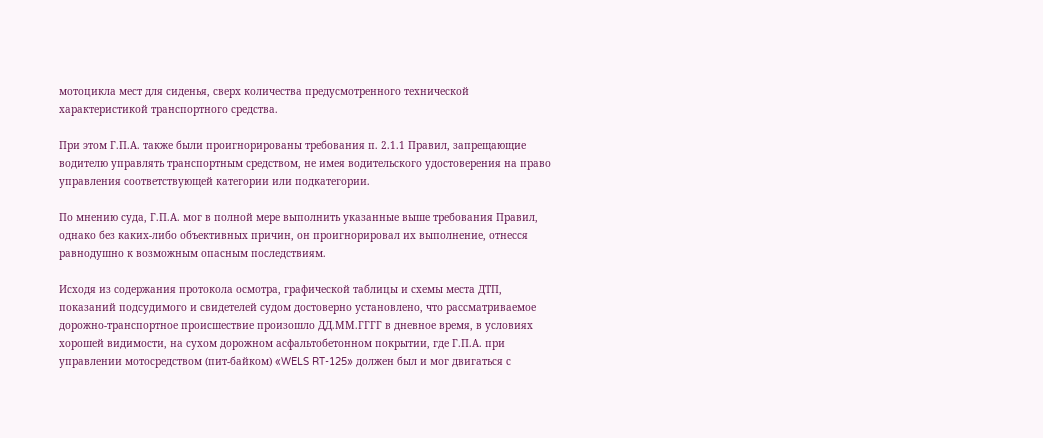мотоцикла мест для сиденья, сверх количества предусмотренного технической характеристикой транспортного средства.

При этом Г.П.А. также были проигнорированы требования п. 2.1.1 Правил, запрещающие водителю управлять транспортным средством, не имея водительского удостоверения на право управления соответствующей категории или подкатегории.

По мнению суда, Г.П.А. мог в полной мере выполнить указанные выше требования Правил, однако без каких-либо объективных причин, он проигнорировал их выполнение, отнесся равнодушно к возможным опасным последствиям.

Исходя из содержания протокола осмотра, графической таблицы и схемы места ДТП, показаний подсудимого и свидетелей судом достоверно установлено, что рассматриваемое дорожно-транспортное происшествие произошло ДД.ММ.ГГГГ в дневное время, в условиях хорошей видимости, на сухом дорожном асфальтобетонном покрытии, где Г.П.А. при управлении мотосредством (пит-байком) «WELS RT-125» должен был и мог двигаться с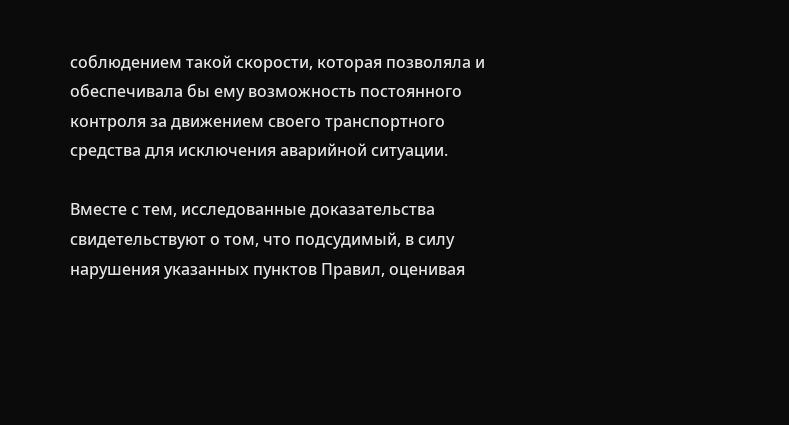соблюдением такой скорости, которая позволяла и обеспечивала бы ему возможность постоянного контроля за движением своего транспортного средства для исключения аварийной ситуации.

Вместе с тем, исследованные доказательства свидетельствуют о том, что подсудимый, в силу нарушения указанных пунктов Правил, оценивая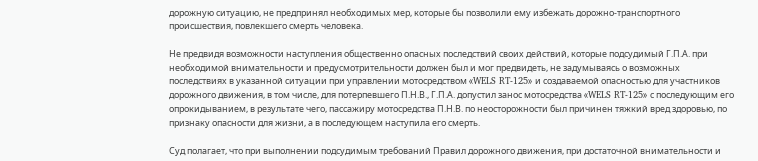дорожную ситуацию, не предпринял необходимых мер, которые бы позволили ему избежать дорожно-транспортного происшествия, повлекшего смерть человека.

Не предвидя возможности наступления общественно опасных последствий своих действий, которые подсудимый Г.П.А. при необходимой внимательности и предусмотрительности должен был и мог предвидеть, не задумываясь о возможных последствиях в указанной ситуации при управлении мотосредством «WELS RT-125» и создаваемой опасностью для участников дорожного движения, в том числе, для потерпевшего П.Н.В., Г.П.А. допустил занос мотосредства «WELS RT-125» с последующим его опрокидыванием, в результате чего, пассажиру мотосредства П.Н.В. по неосторожности был причинен тяжкий вред здоровью, по признаку опасности для жизни, а в последующем наступила его смерть.

Суд полагает, что при выполнении подсудимым требований Правил дорожного движения, при достаточной внимательности и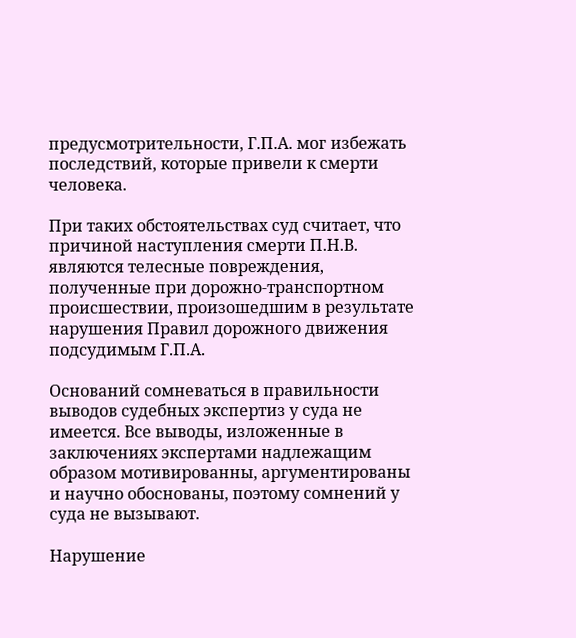предусмотрительности, Г.П.А. мог избежать последствий, которые привели к смерти человека.

При таких обстоятельствах суд считает, что причиной наступления смерти П.Н.В. являются телесные повреждения, полученные при дорожно-транспортном происшествии, произошедшим в результате нарушения Правил дорожного движения подсудимым Г.П.А.

Оснований сомневаться в правильности выводов судебных экспертиз у суда не имеется. Все выводы, изложенные в заключениях экспертами надлежащим образом мотивированны, аргументированы и научно обоснованы, поэтому сомнений у суда не вызывают.

Нарушение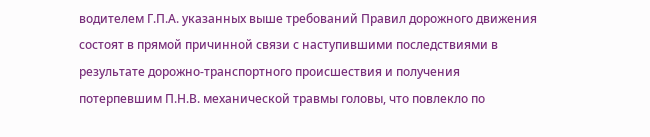водителем Г.П.А. указанных выше требований Правил дорожного движения состоят в прямой причинной связи с наступившими последствиями в результате дорожно-транспортного происшествия и получения потерпевшим П.Н.В. механической травмы головы, что повлекло по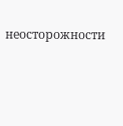неосторожности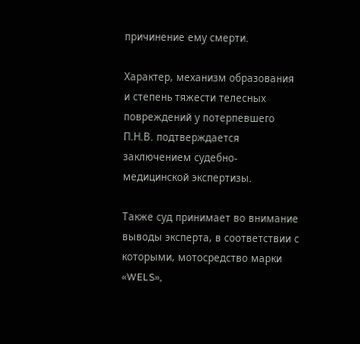причинение ему смерти.

Характер, механизм образования и степень тяжести телесных повреждений у потерпевшего П.Н.В. подтверждается заключением судебно-медицинской экспертизы.

Также суд принимает во внимание выводы эксперта, в соответствии с которыми, мотосредство марки «WELS»,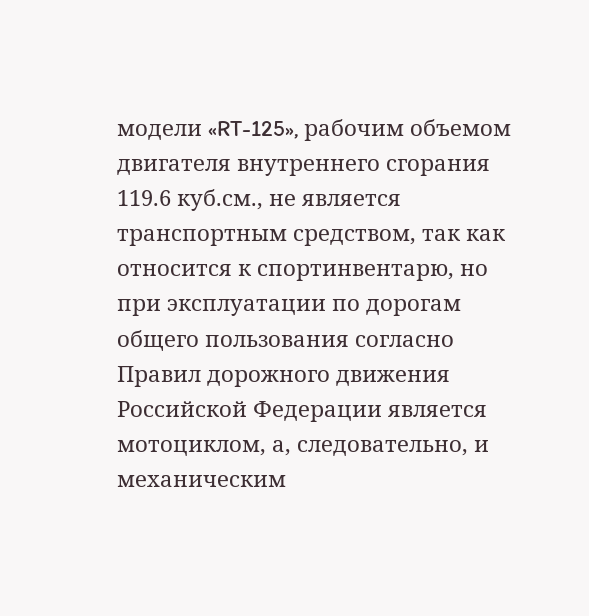модели «RT-125», рабочим объемом двигателя внутреннего сгорания 119.6 куб.см., не является транспортным средством, так как относится к спортинвентарю, но при эксплуатации по дорогам общего пользования согласно Правил дорожного движения Российской Федерации является мотоциклом, а, следовательно, и механическим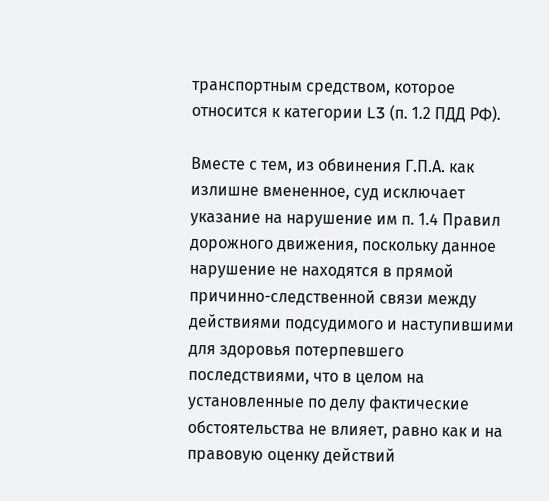транспортным средством, которое относится к категории L3 (п. 1.2 ПДД РФ).

Вместе с тем, из обвинения Г.П.А. как излишне вмененное, суд исключает указание на нарушение им п. 1.4 Правил дорожного движения, поскольку данное нарушение не находятся в прямой причинно-следственной связи между действиями подсудимого и наступившими для здоровья потерпевшего последствиями, что в целом на установленные по делу фактические обстоятельства не влияет, равно как и на правовую оценку действий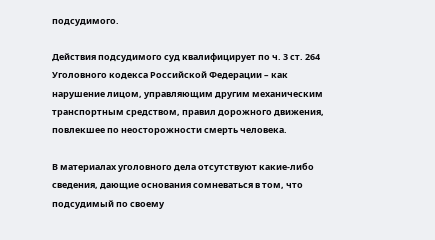подсудимого.

Действия подсудимого суд квалифицирует по ч. 3 ст. 264 Уголовного кодекса Российской Федерации – как нарушение лицом, управляющим другим механическим транспортным средством, правил дорожного движения, повлекшее по неосторожности смерть человека.

В материалах уголовного дела отсутствуют какие-либо сведения, дающие основания сомневаться в том, что подсудимый по своему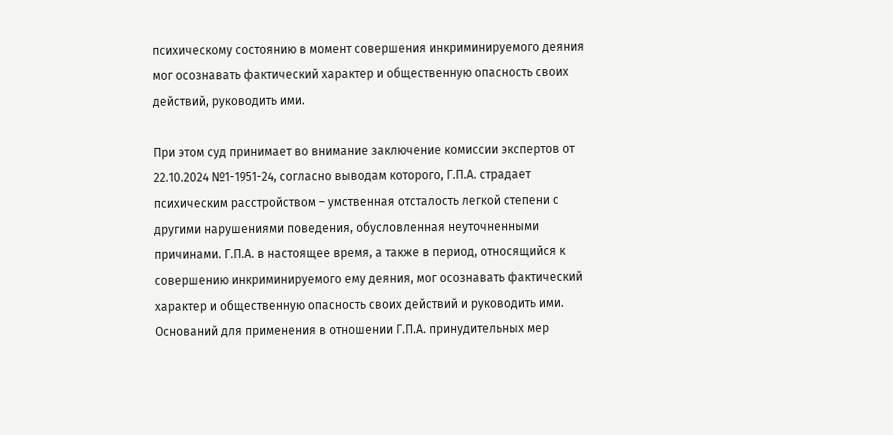психическому состоянию в момент совершения инкриминируемого деяния мог осознавать фактический характер и общественную опасность своих действий, руководить ими.

При этом суд принимает во внимание заключение комиссии экспертов от 22.10.2024 №1-1951-24, согласно выводам которого, Г.П.А. страдает психическим расстройством – умственная отсталость легкой степени с другими нарушениями поведения, обусловленная неуточненными причинами. Г.П.А. в настоящее время, а также в период, относящийся к совершению инкриминируемого ему деяния, мог осознавать фактический характер и общественную опасность своих действий и руководить ими. Оснований для применения в отношении Г.П.А. принудительных мер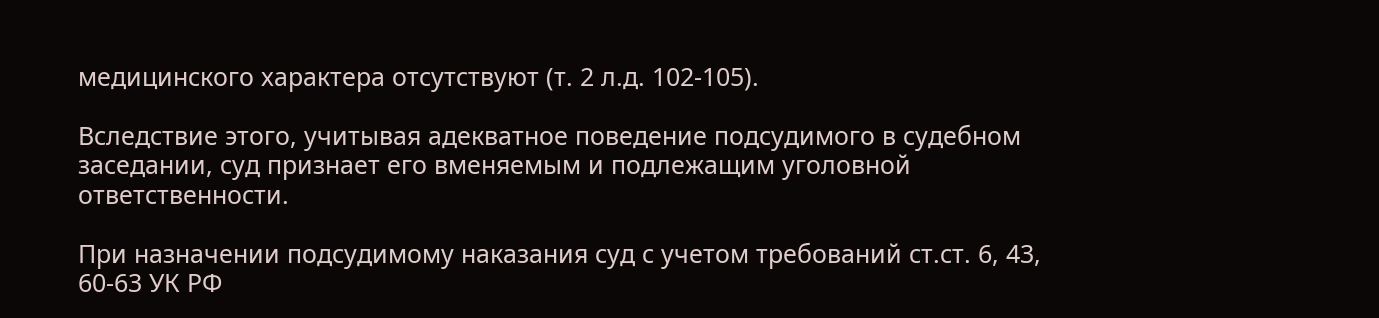медицинского характера отсутствуют (т. 2 л.д. 102-105).

Вследствие этого, учитывая адекватное поведение подсудимого в судебном заседании, суд признает его вменяемым и подлежащим уголовной ответственности.

При назначении подсудимому наказания суд с учетом требований ст.ст. 6, 43, 60-63 УК РФ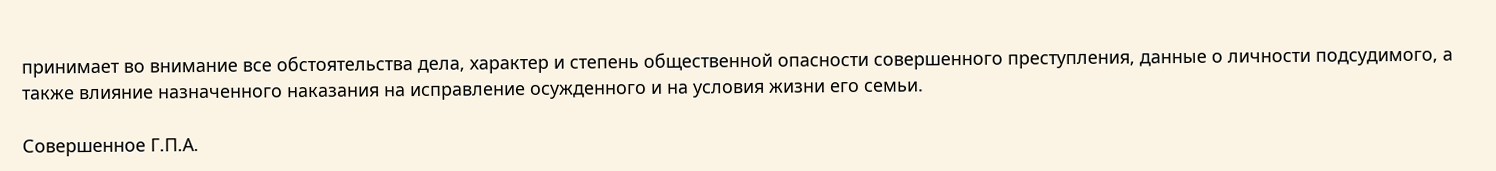принимает во внимание все обстоятельства дела, характер и степень общественной опасности совершенного преступления, данные о личности подсудимого, а также влияние назначенного наказания на исправление осужденного и на условия жизни его семьи.

Совершенное Г.П.А.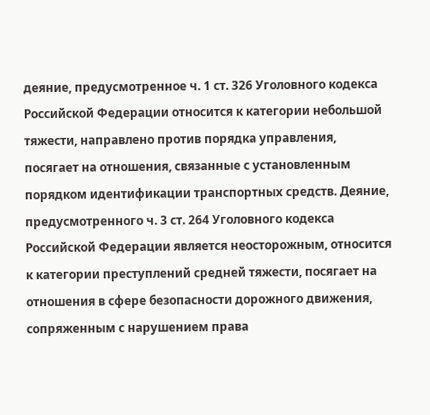деяние, предусмотренное ч. 1 ст. 326 Уголовного кодекса Российской Федерации относится к категории небольшой тяжести, направлено против порядка управления, посягает на отношения, связанные с установленным порядком идентификации транспортных средств. Деяние, предусмотренного ч. 3 ст. 264 Уголовного кодекса Российской Федерации является неосторожным, относится к категории преступлений средней тяжести, посягает на отношения в сфере безопасности дорожного движения, сопряженным с нарушением права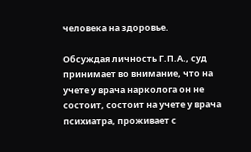человека на здоровье.

Обсуждая личность Г.П.А., суд принимает во внимание, что на учете у врача нарколога он не состоит, состоит на учете у врача психиатра, проживает с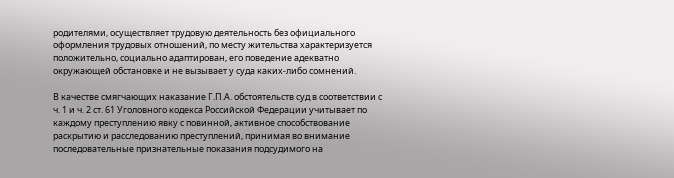родителями, осуществляет трудовую деятельность без официального оформления трудовых отношений, по месту жительства характеризуется положительно, социально адаптирован, его поведение адекватно окружающей обстановке и не вызывает у суда каких-либо сомнений.

В качестве смягчающих наказание Г.П.А. обстоятельств суд в соответствии с ч. 1 и ч. 2 ст. 61 Уголовного кодекса Российской Федерации учитывает по каждому преступлению явку с повинной, активное способствование раскрытию и расследованию преступлений, принимая во внимание последовательные признательные показания подсудимого на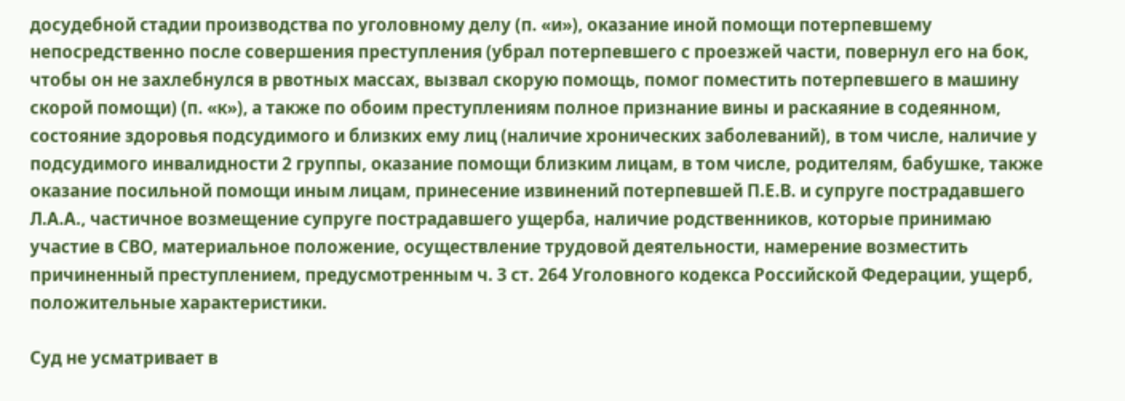досудебной стадии производства по уголовному делу (п. «и»), оказание иной помощи потерпевшему непосредственно после совершения преступления (убрал потерпевшего с проезжей части, повернул его на бок, чтобы он не захлебнулся в рвотных массах, вызвал скорую помощь, помог поместить потерпевшего в машину скорой помощи) (п. «к»), а также по обоим преступлениям полное признание вины и раскаяние в содеянном, состояние здоровья подсудимого и близких ему лиц (наличие хронических заболеваний), в том числе, наличие у подсудимого инвалидности 2 группы, оказание помощи близким лицам, в том числе, родителям, бабушке, также оказание посильной помощи иным лицам, принесение извинений потерпевшей П.Е.В. и супруге пострадавшего Л.А.А., частичное возмещение супруге пострадавшего ущерба, наличие родственников, которые принимаю участие в СВО, материальное положение, осуществление трудовой деятельности, намерение возместить причиненный преступлением, предусмотренным ч. 3 ст. 264 Уголовного кодекса Российской Федерации, ущерб, положительные характеристики.

Суд не усматривает в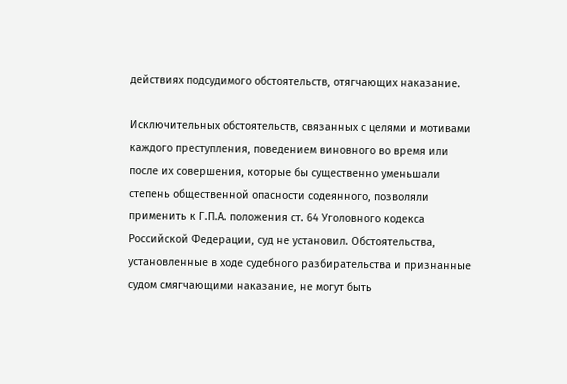действиях подсудимого обстоятельств, отягчающих наказание.

Исключительных обстоятельств, связанных с целями и мотивами каждого преступления, поведением виновного во время или после их совершения, которые бы существенно уменьшали степень общественной опасности содеянного, позволяли применить к Г.П.А. положения ст. 64 Уголовного кодекса Российской Федерации, суд не установил. Обстоятельства, установленные в ходе судебного разбирательства и признанные судом смягчающими наказание, не могут быть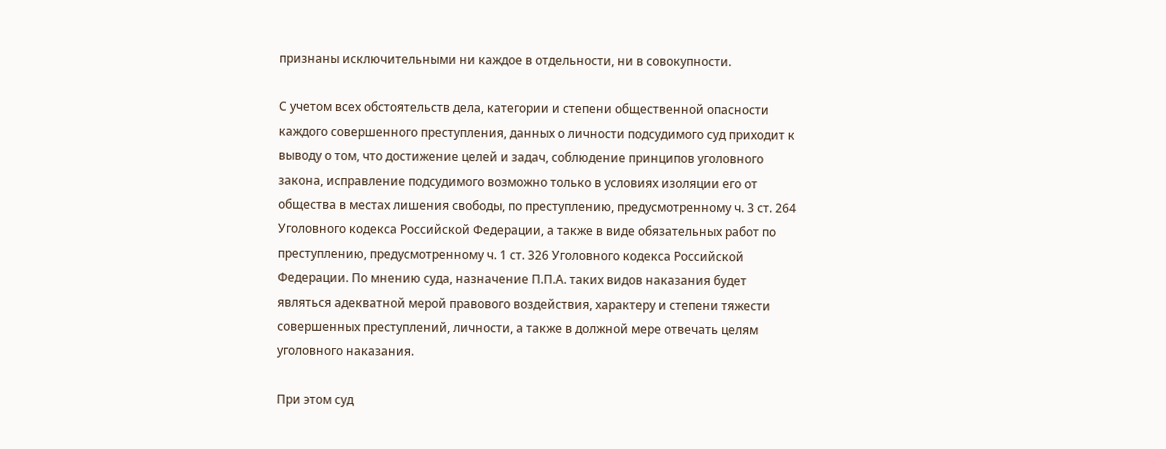признаны исключительными ни каждое в отдельности, ни в совокупности.

С учетом всех обстоятельств дела, категории и степени общественной опасности каждого совершенного преступления, данных о личности подсудимого суд приходит к выводу о том, что достижение целей и задач, соблюдение принципов уголовного закона, исправление подсудимого возможно только в условиях изоляции его от общества в местах лишения свободы, по преступлению, предусмотренному ч. 3 ст. 264 Уголовного кодекса Российской Федерации, а также в виде обязательных работ по преступлению, предусмотренному ч. 1 ст. 326 Уголовного кодекса Российской Федерации. По мнению суда, назначение П.П.А. таких видов наказания будет являться адекватной мерой правового воздействия, характеру и степени тяжести совершенных преступлений, личности, а также в должной мере отвечать целям уголовного наказания.

При этом суд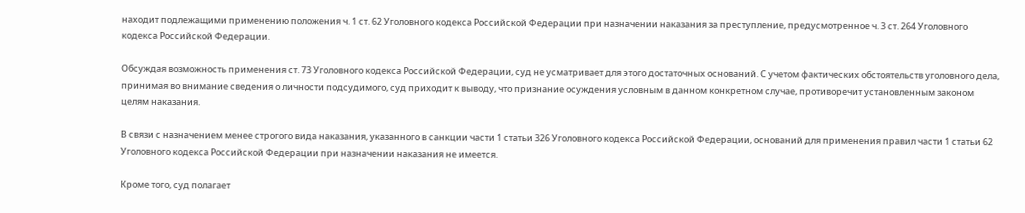находит подлежащими применению положения ч. 1 ст. 62 Уголовного кодекса Российской Федерации при назначении наказания за преступление, предусмотренное ч. 3 ст. 264 Уголовного кодекса Российской Федерации.

Обсуждая возможность применения ст. 73 Уголовного кодекса Российской Федерации, суд не усматривает для этого достаточных оснований. С учетом фактических обстоятельств уголовного дела, принимая во внимание сведения о личности подсудимого, суд приходит к выводу, что признание осуждения условным в данном конкретном случае, противоречит установленным законом целям наказания.

В связи с назначением менее строгого вида наказания, указанного в санкции части 1 статьи 326 Уголовного кодекса Российской Федерации, оснований для применения правил части 1 статьи 62 Уголовного кодекса Российской Федерации при назначении наказания не имеется.

Кроме того, суд полагает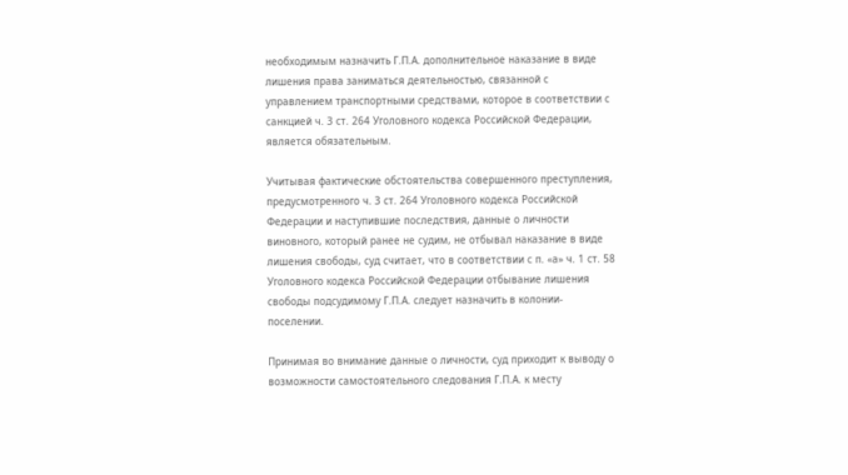необходимым назначить Г.П.А. дополнительное наказание в виде лишения права заниматься деятельностью, связанной с управлением транспортными средствами, которое в соответствии с санкцией ч. 3 ст. 264 Уголовного кодекса Российской Федерации, является обязательным.

Учитывая фактические обстоятельства совершенного преступления, предусмотренного ч. 3 ст. 264 Уголовного кодекса Российской Федерации и наступившие последствия, данные о личности виновного, который ранее не судим, не отбывал наказание в виде лишения свободы, суд считает, что в соответствии с п. «а» ч. 1 ст. 58 Уголовного кодекса Российской Федерации отбывание лишения свободы подсудимому Г.П.А. следует назначить в колонии-поселении.

Принимая во внимание данные о личности, суд приходит к выводу о возможности самостоятельного следования Г.П.А. к месту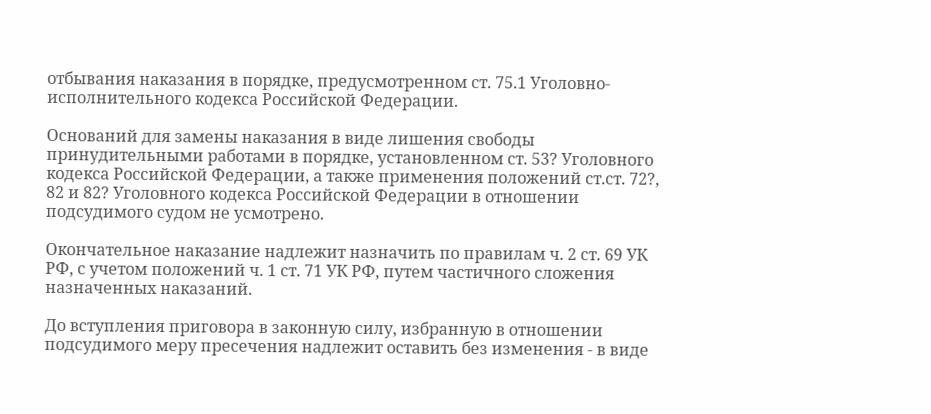отбывания наказания в порядке, предусмотренном ст. 75.1 Уголовно-исполнительного кодекса Российской Федерации.

Оснований для замены наказания в виде лишения свободы принудительными работами в порядке, установленном ст. 53? Уголовного кодекса Российской Федерации, а также применения положений ст.ст. 72?, 82 и 82? Уголовного кодекса Российской Федерации в отношении подсудимого судом не усмотрено.

Окончательное наказание надлежит назначить по правилам ч. 2 ст. 69 УК РФ, с учетом положений ч. 1 ст. 71 УК РФ, путем частичного сложения назначенных наказаний.

До вступления приговора в законную силу, избранную в отношении подсудимого меру пресечения надлежит оставить без изменения - в виде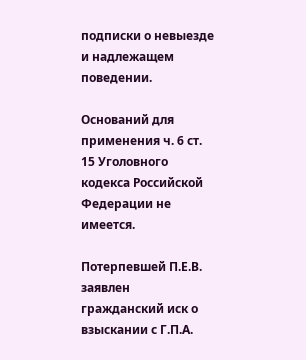подписки о невыезде и надлежащем поведении.

Оснований для применения ч. 6 ст. 15 Уголовного кодекса Российской Федерации не имеется.

Потерпевшей П.Е.В. заявлен гражданский иск о взыскании с Г.П.А.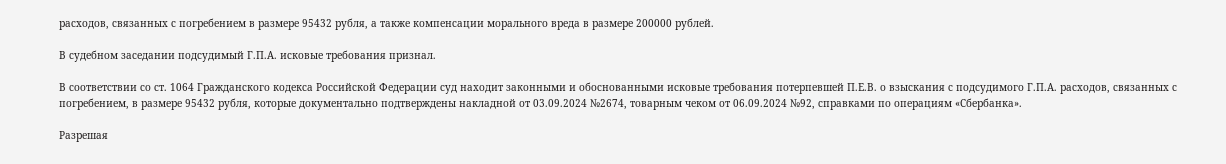расходов, связанных с погребением в размере 95432 рубля, а также компенсации морального вреда в размере 200000 рублей.

В судебном заседании подсудимый Г.П.А. исковые требования признал.

В соответствии со ст. 1064 Гражданского кодекса Российской Федерации суд находит законными и обоснованными исковые требования потерпевшей П.Е.В. о взыскания с подсудимого Г.П.А. расходов, связанных с погребением, в размере 95432 рубля, которые документально подтверждены накладной от 03.09.2024 №2674, товарным чеком от 06.09.2024 №92, справками по операциям «Сбербанка».

Разрешая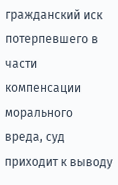гражданский иск потерпевшего в части компенсации морального вреда, суд приходит к выводу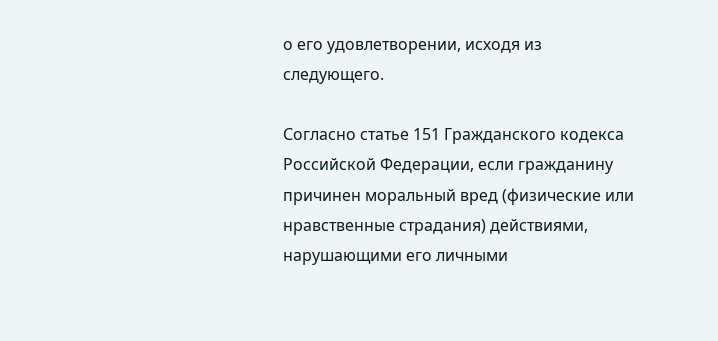о его удовлетворении, исходя из следующего.

Согласно статье 151 Гражданского кодекса Российской Федерации, если гражданину причинен моральный вред (физические или нравственные страдания) действиями, нарушающими его личными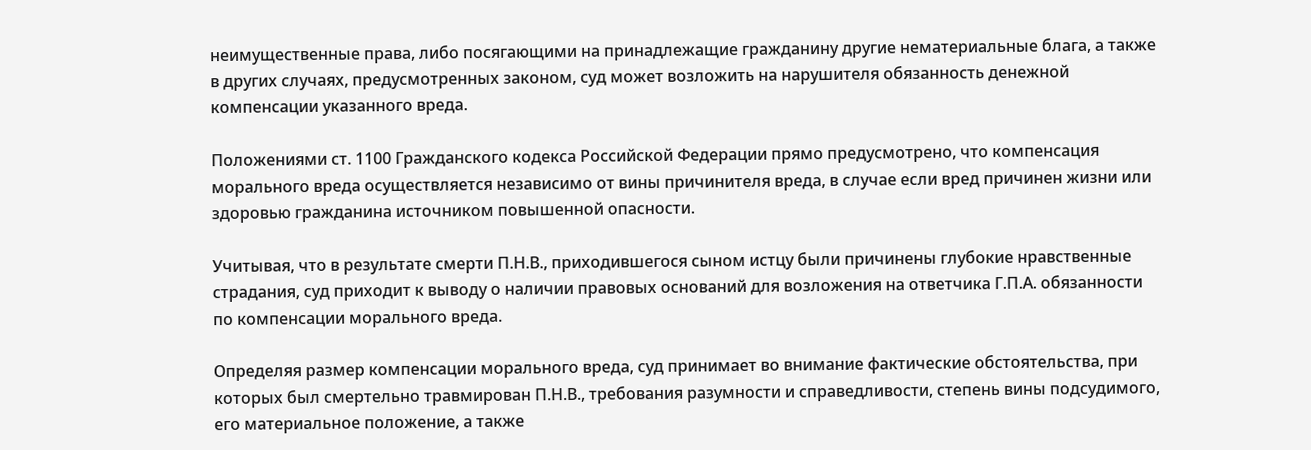неимущественные права, либо посягающими на принадлежащие гражданину другие нематериальные блага, а также в других случаях, предусмотренных законом, суд может возложить на нарушителя обязанность денежной компенсации указанного вреда.

Положениями ст. 1100 Гражданского кодекса Российской Федерации прямо предусмотрено, что компенсация морального вреда осуществляется независимо от вины причинителя вреда, в случае если вред причинен жизни или здоровью гражданина источником повышенной опасности.

Учитывая, что в результате смерти П.Н.В., приходившегося сыном истцу были причинены глубокие нравственные страдания, суд приходит к выводу о наличии правовых оснований для возложения на ответчика Г.П.А. обязанности по компенсации морального вреда.

Определяя размер компенсации морального вреда, суд принимает во внимание фактические обстоятельства, при которых был смертельно травмирован П.Н.В., требования разумности и справедливости, степень вины подсудимого, его материальное положение, а также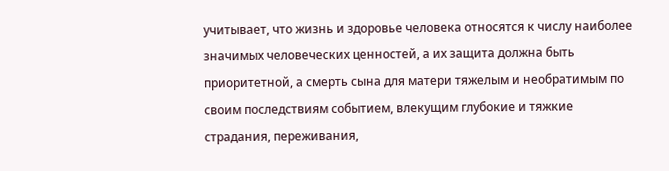учитывает, что жизнь и здоровье человека относятся к числу наиболее значимых человеческих ценностей, а их защита должна быть приоритетной, а смерть сына для матери тяжелым и необратимым по своим последствиям событием, влекущим глубокие и тяжкие страдания, переживания,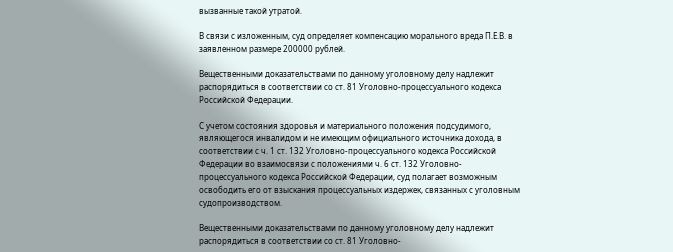вызванные такой утратой.

В связи с изложенным, суд определяет компенсацию морального вреда П.Е.В. в заявленном размере 200000 рублей.

Вещественными доказательствами по данному уголовному делу надлежит распорядиться в соответствии со ст. 81 Уголовно-процессуального кодекса Российской Федерации.

С учетом состояния здоровья и материального положения подсудимого, являющегося инвалидом и не имеющим официального источника дохода, в соответствии с ч. 1 ст. 132 Уголовно-процессуального кодекса Российской Федерации во взаимосвязи с положениями ч. 6 ст. 132 Уголовно-процессуального кодекса Российской Федерации, суд полагает возможным освободить его от взыскания процессуальных издержек, связанных с уголовным судопроизводством.

Вещественными доказательствами по данному уголовному делу надлежит распорядиться в соответствии со ст. 81 Уголовно-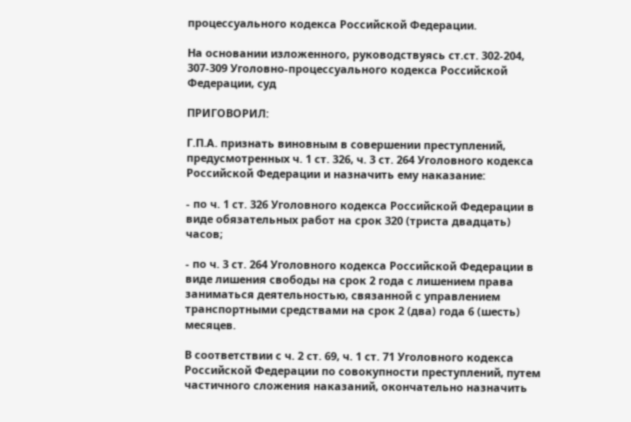процессуального кодекса Российской Федерации.

На основании изложенного, руководствуясь ст.ст. 302-204, 307-309 Уголовно-процессуального кодекса Российской Федерации, суд

ПРИГОВОРИЛ:

Г.П.А. признать виновным в совершении преступлений, предусмотренных ч. 1 ст. 326, ч. 3 ст. 264 Уголовного кодекса Российской Федерации и назначить ему наказание:

- по ч. 1 ст. 326 Уголовного кодекса Российской Федерации в виде обязательных работ на срок 320 (триста двадцать) часов;

- по ч. 3 ст. 264 Уголовного кодекса Российской Федерации в виде лишения свободы на срок 2 года с лишением права заниматься деятельностью, связанной с управлением транспортными средствами на срок 2 (два) года 6 (шесть) месяцев.

В соответствии с ч. 2 ст. 69, ч. 1 ст. 71 Уголовного кодекса Российской Федерации по совокупности преступлений, путем частичного сложения наказаний, окончательно назначить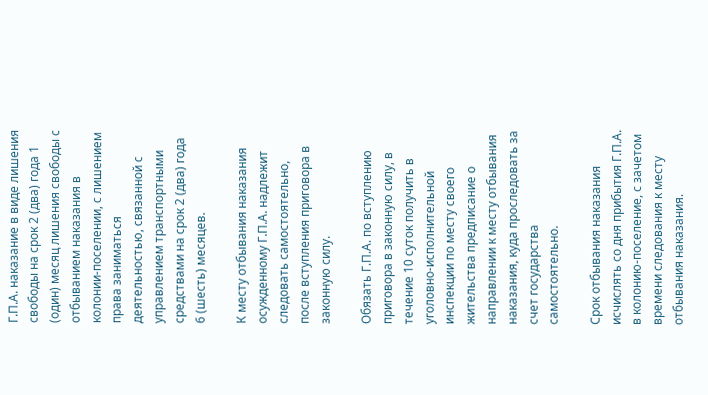Г.П.А. наказание в виде лишения свободы на срок 2 (два) года 1 (один) месяц лишения свободы с отбыванием наказания в колонии-поселении, с лишением права заниматься деятельностью, связанной с управлением транспортными средствами на срок 2 (два) года 6 (шесть) месяцев.

К месту отбывания наказания осужденному Г.П.А. надлежит следовать самостоятельно, после вступления приговора в законную силу.

Обязать Г.П.А. по вступлению приговора в законную силу, в течение 10 суток получить в уголовно-исполнительной инспекции по месту своего жительства предписание о направлении к месту отбывания наказания, куда проследовать за счет государства самостоятельно.

Срок отбывания наказания исчислять со дня прибытия Г.П.А. в колонию-поселение, с зачетом времени следования к месту отбывания наказания.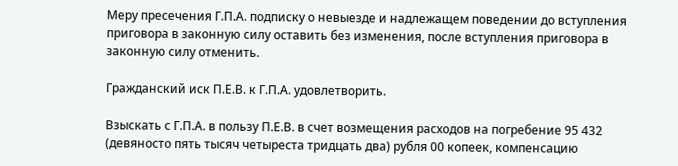Меру пресечения Г.П.А. подписку о невыезде и надлежащем поведении до вступления приговора в законную силу оставить без изменения, после вступления приговора в законную силу отменить.

Гражданский иск П.Е.В. к Г.П.А. удовлетворить.

Взыскать с Г.П.А. в пользу П.Е.В. в счет возмещения расходов на погребение 95 432 (девяносто пять тысяч четыреста тридцать два) рубля 00 копеек, компенсацию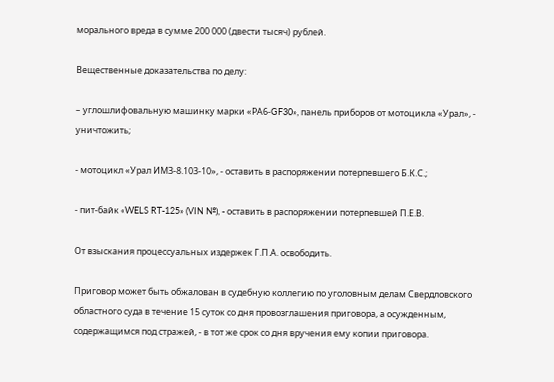морального вреда в сумме 200 000 (двести тысяч) рублей.

Вещественные доказательства по делу:

– углошлифовальную машинку марки «РА6-GF30», панель приборов от мотоцикла «Урал», - уничтожить;

- мотоцикл «Урал ИМЗ-8.103-10», - оставить в распоряжении потерпевшего Б.К.С.;

- пит-байк «WELS RT-125» (VIN №), - оставить в распоряжении потерпевшей П.Е.В.

От взыскания процессуальных издержек Г.П.А. освободить.

Приговор может быть обжалован в судебную коллегию по уголовным делам Свердловского областного суда в течение 15 суток со дня провозглашения приговора, а осужденным, содержащимся под стражей, - в тот же срок со дня вручения ему копии приговора.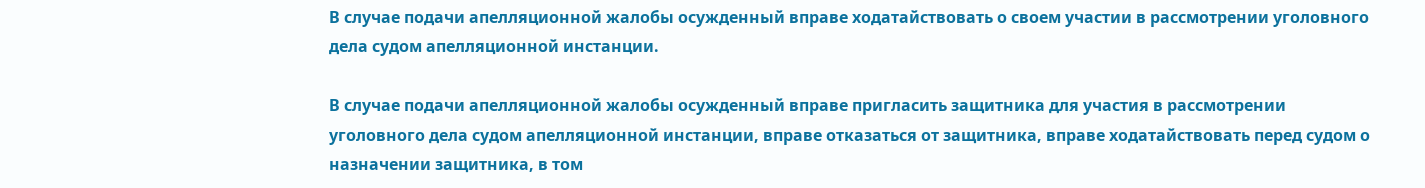В случае подачи апелляционной жалобы осужденный вправе ходатайствовать о своем участии в рассмотрении уголовного дела судом апелляционной инстанции.

В случае подачи апелляционной жалобы осужденный вправе пригласить защитника для участия в рассмотрении уголовного дела судом апелляционной инстанции, вправе отказаться от защитника, вправе ходатайствовать перед судом о назначении защитника, в том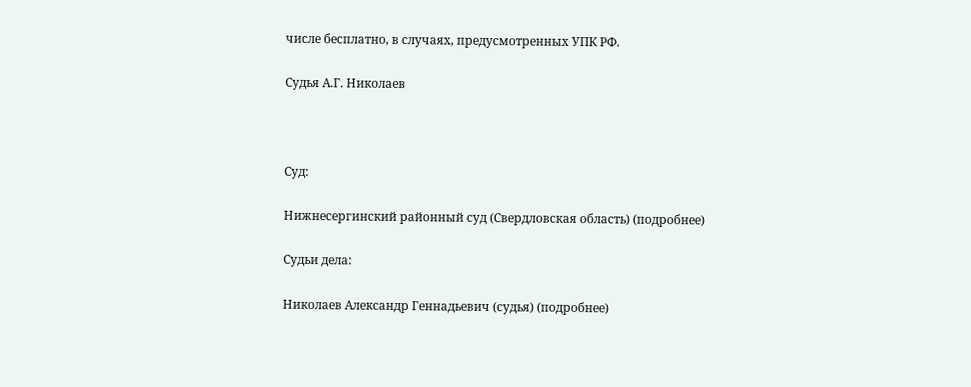числе бесплатно, в случаях, предусмотренных УПК РФ.

Судья А.Г. Николаев



Суд:

Нижнесергинский районный суд (Свердловская область) (подробнее)

Судьи дела:

Николаев Александр Геннадьевич (судья) (подробнее)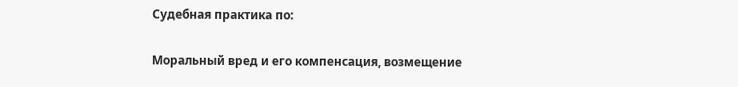Судебная практика по:

Моральный вред и его компенсация, возмещение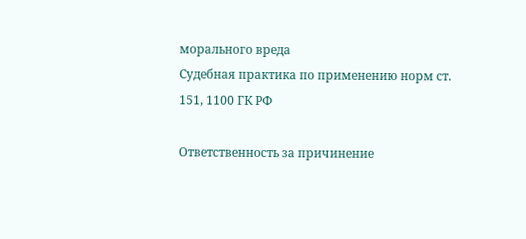морального вреда
Судебная практика по применению норм ст. 151, 1100 ГК РФ

Ответственность за причинение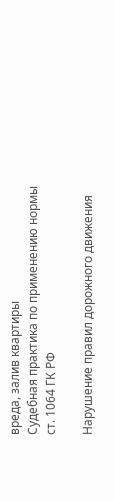вреда, залив квартиры
Судебная практика по применению нормы ст. 1064 ГК РФ

Нарушение правил дорожного движения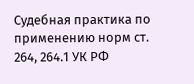Судебная практика по применению норм ст. 264, 264.1 УК РФ